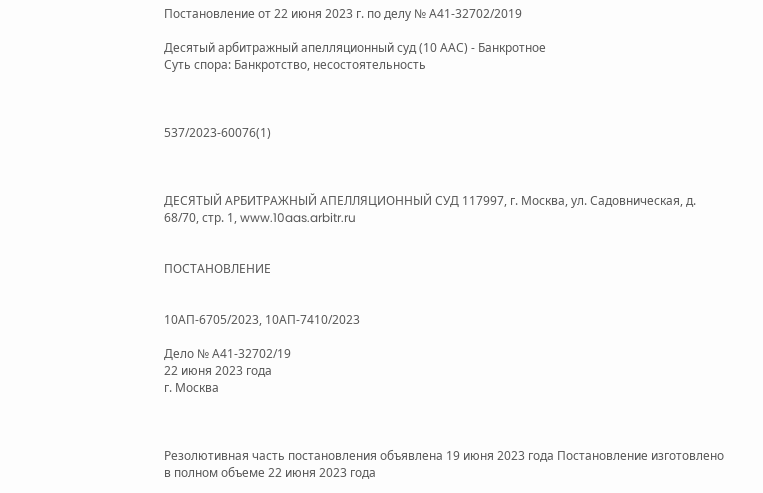Постановление от 22 июня 2023 г. по делу № А41-32702/2019

Десятый арбитражный апелляционный суд (10 ААС) - Банкротное
Суть спора: Банкротство, несостоятельность



537/2023-60076(1)



ДЕСЯТЫЙ АРБИТРАЖНЫЙ АПЕЛЛЯЦИОННЫЙ СУД 117997, г. Москва, ул. Садовническая, д. 68/70, стр. 1, www.10aas.arbitr.ru


ПОСТАНОВЛЕНИЕ


10АП-6705/2023, 10АП-7410/2023

Дело № А41-32702/19
22 июня 2023 года
г. Москва



Резолютивная часть постановления объявлена 19 июня 2023 года Постановление изготовлено в полном объеме 22 июня 2023 года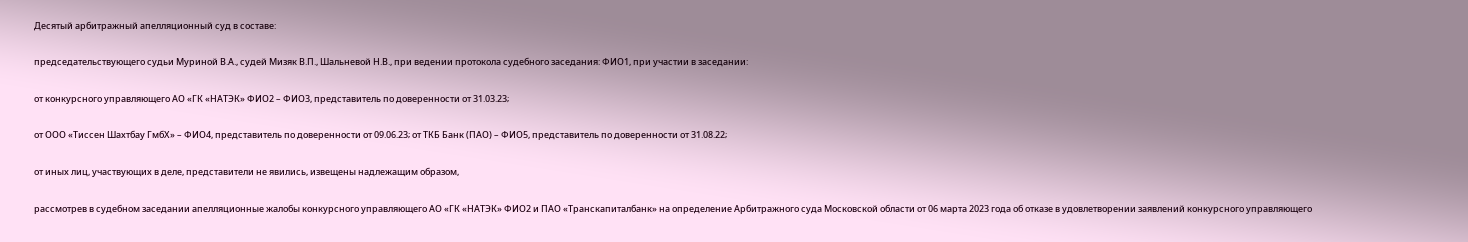Десятый арбитражный апелляционный суд в составе:

председательствующего судьи Муриной В.А., судей Мизяк В.П., Шальневой Н.В., при ведении протокола судебного заседания: ФИО1, при участии в заседании:

от конкурсного управляющего АО «ГК «НАТЭК» ФИО2 – ФИО3, представитель по доверенности от 31.03.23;

от ООО «Тиссен Шахтбау ГмбХ» – ФИО4, представитель по доверенности от 09.06.23; от ТКБ Банк (ПАО) – ФИО5, представитель по доверенности от 31.08.22;

от иных лиц, участвующих в деле, представители не явились, извещены надлежащим образом,

рассмотрев в судебном заседании апелляционные жалобы конкурсного управляющего АО «ГК «НАТЭК» ФИО2 и ПАО «Транскапиталбанк» на определение Арбитражного суда Московской области от 06 марта 2023 года об отказе в удовлетворении заявлений конкурсного управляющего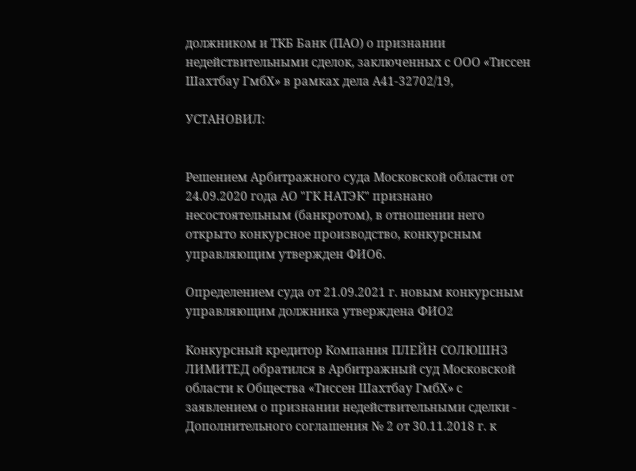должником и ТКБ Банк (ПАО) о признании недействительными сделок, заключенных с ООО «Тиссен Шахтбау ГмбХ» в рамках дела А41-32702/19,

УСТАНОВИЛ:


Решением Арбитражного суда Московской области от 24.09.2020 года АО "ГК НАТЭК" признано несостоятельным (банкротом), в отношении него открыто конкурсное производство, конкурсным управляющим утвержден ФИО6.

Определением суда от 21.09.2021 г. новым конкурсным управляющим должника утверждена ФИО2

Конкурсный кредитор Компания ПЛЕЙН СОЛЮШНЗ ЛИМИТЕД обратился в Арбитражный суд Московской области к Общества «Тиссен Шахтбау ГмбХ» с заявлением о признании недействительными сделки - Дополнительного соглашения № 2 от 30.11.2018 г. к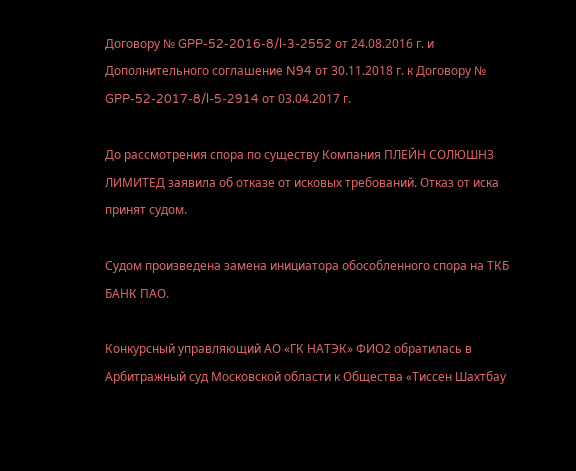Договору № GPP-52-2016-8/l-3-2552 от 24.08.2016 г. и Дополнительного соглашение N94 от 30.11.2018 г. к Договору № GPP-52-2017-8/l-5-2914 от 03.04.2017 г.

До рассмотрения спора по существу Компания ПЛЕЙН СОЛЮШНЗ ЛИМИТЕД заявила об отказе от исковых требований. Отказ от иска принят судом.

Судом произведена замена инициатора обособленного спора на ТКБ БАНК ПАО.

Конкурсный управляющий АО «ГК НАТЭК» ФИО2 обратилась в Арбитражный суд Московской области к Общества «Тиссен Шахтбау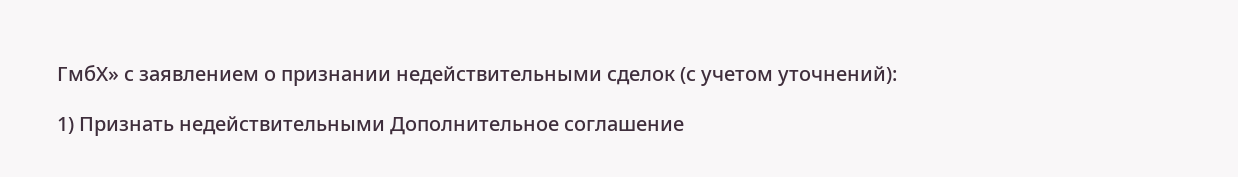ГмбХ» с заявлением о признании недействительными сделок (с учетом уточнений):

1) Признать недействительными Дополнительное соглашение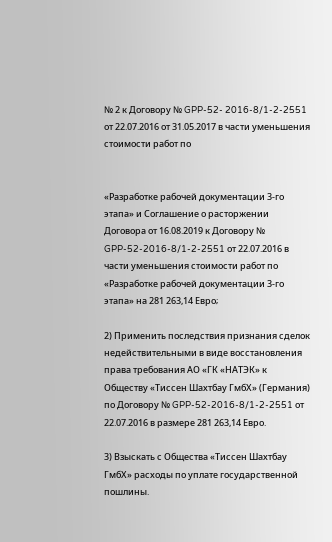№ 2 к Договору № GPP-52- 2016-8/1-2-2551 от 22.07.2016 от 31.05.2017 в части уменьшения стоимости работ по


«Разработке рабочей документации 3-го этапа» и Соглашение о расторжении Договора от 16.08.2019 к Договору № GPP-52-2016-8/1-2-2551 от 22.07.2016 в части уменьшения стоимости работ по «Разработке рабочей документации 3-го этапа» на 281 263,14 Евро;

2) Применить последствия признания сделок недействительными в виде восстановления права требования АО «ГК «НАТЭК» к Обществу «Тиссен Шахтбау ГмбХ» (Германия) по Договору № GPP-52-2016-8/1-2-2551 от 22.07.2016 в размере 281 263,14 Евро.

3) Взыскать с Общества «Тиссен Шахтбау ГмбХ» расходы по уплате государственной пошлины.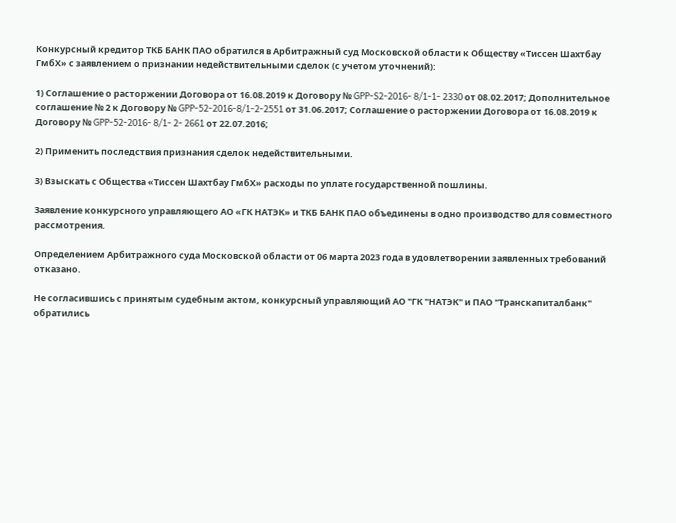Конкурсный кредитор ТКБ БАНК ПАО обратился в Арбитражный суд Московской области к Обществу «Тиссен Шахтбау ГмбХ» с заявлением о признании недействительными сделок (с учетом уточнений):

1) Соглашение о расторжении Договора от 16.08.2019 к Договору № GPP-S2-2016- 8/1-1- 2330 от 08.02.2017; Дополнительное соглашение № 2 к Договору № GPP-52-2016-8/1-2-2551 от 31.06.2017; Соглашение о расторжении Договора от 16.08.2019 к Договору № GPP-52-2016- 8/1- 2- 2661 от 22.07.2016;

2) Применить последствия признания сделок недействительными.

3) Взыскать с Общества «Тиссен Шахтбау ГмбХ» расходы по уплате государственной пошлины.

Заявление конкурсного управляющего АО «ГК НАТЭК» и ТКБ БАНК ПАО объединены в одно производство для совместного рассмотрения.

Определением Арбитражного суда Московской области от 06 марта 2023 года в удовлетворении заявленных требований отказано.

Не согласившись с принятым судебным актом, конкурсный управляющий АО "ГК "НАТЭК" и ПАО "Транскапиталбанк" обратились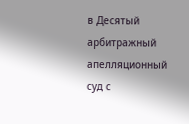в Десятый арбитражный апелляционный суд с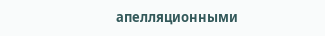апелляционными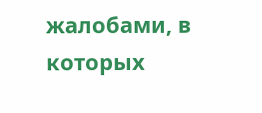жалобами, в которых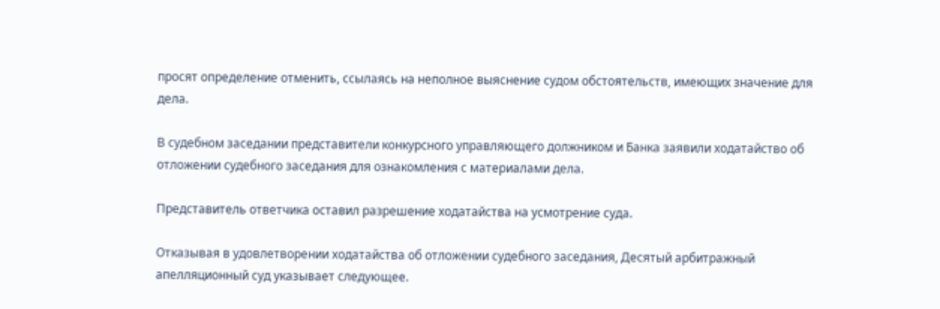просят определение отменить, ссылаясь на неполное выяснение судом обстоятельств, имеющих значение для дела.

В судебном заседании представители конкурсного управляющего должником и Банка заявили ходатайство об отложении судебного заседания для ознакомления с материалами дела.

Представитель ответчика оставил разрешение ходатайства на усмотрение суда.

Отказывая в удовлетворении ходатайства об отложении судебного заседания, Десятый арбитражный апелляционный суд указывает следующее.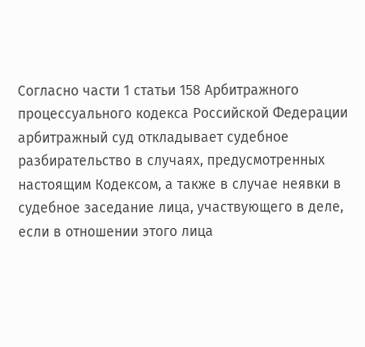Согласно части 1 статьи 158 Арбитражного процессуального кодекса Российской Федерации арбитражный суд откладывает судебное разбирательство в случаях, предусмотренных настоящим Кодексом, а также в случае неявки в судебное заседание лица, участвующего в деле, если в отношении этого лица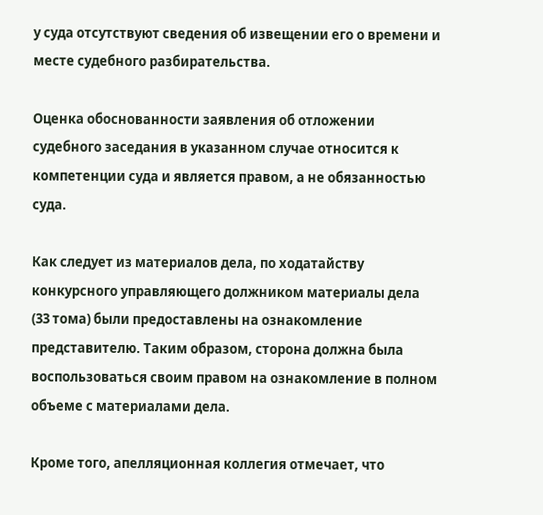у суда отсутствуют сведения об извещении его о времени и месте судебного разбирательства.

Оценка обоснованности заявления об отложении судебного заседания в указанном случае относится к компетенции суда и является правом, а не обязанностью суда.

Как следует из материалов дела, по ходатайству конкурсного управляющего должником материалы дела (33 тома) были предоставлены на ознакомление представителю. Таким образом, сторона должна была воспользоваться своим правом на ознакомление в полном объеме с материалами дела.

Кроме того, апелляционная коллегия отмечает, что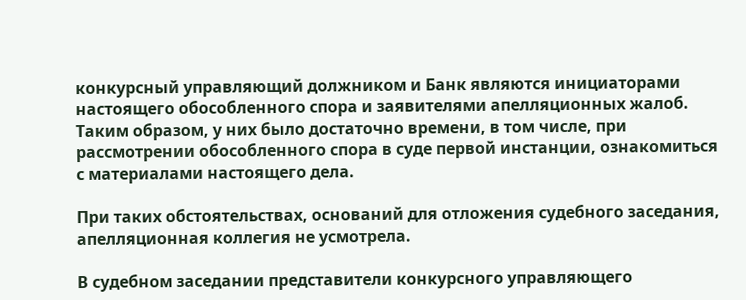конкурсный управляющий должником и Банк являются инициаторами настоящего обособленного спора и заявителями апелляционных жалоб. Таким образом, у них было достаточно времени, в том числе, при рассмотрении обособленного спора в суде первой инстанции, ознакомиться с материалами настоящего дела.

При таких обстоятельствах, оснований для отложения судебного заседания, апелляционная коллегия не усмотрела.

В судебном заседании представители конкурсного управляющего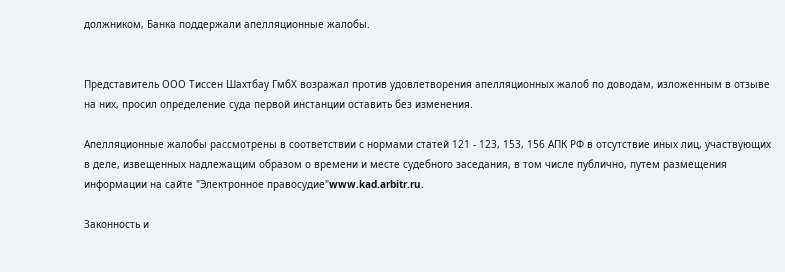должником, Банка поддержали апелляционные жалобы.


Представитель ООО Тиссен Шахтбау ГмбХ возражал против удовлетворения апелляционных жалоб по доводам, изложенным в отзыве на них, просил определение суда первой инстанции оставить без изменения.

Апелляционные жалобы рассмотрены в соответствии с нормами статей 121 - 123, 153, 156 АПК РФ в отсутствие иных лиц, участвующих в деле, извещенных надлежащим образом о времени и месте судебного заседания, в том числе публично, путем размещения информации на сайте "Электронное правосудие"www.kad.arbitr.ru.

Законность и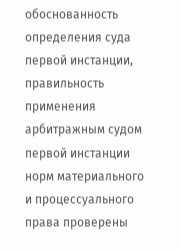обоснованность определения суда первой инстанции, правильность применения арбитражным судом первой инстанции норм материального и процессуального права проверены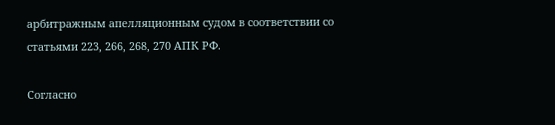арбитражным апелляционным судом в соответствии со статьями 223, 266, 268, 270 АПК РФ.

Согласно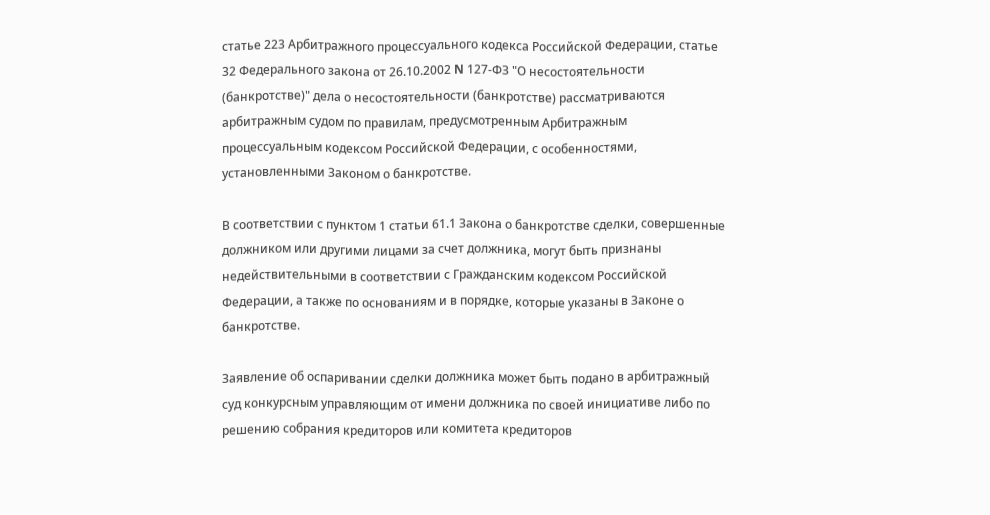статье 223 Арбитражного процессуального кодекса Российской Федерации, статье 32 Федерального закона от 26.10.2002 N 127-ФЗ "О несостоятельности (банкротстве)" дела о несостоятельности (банкротстве) рассматриваются арбитражным судом по правилам, предусмотренным Арбитражным процессуальным кодексом Российской Федерации, с особенностями, установленными Законом о банкротстве.

В соответствии с пунктом 1 статьи 61.1 Закона о банкротстве сделки, совершенные должником или другими лицами за счет должника, могут быть признаны недействительными в соответствии с Гражданским кодексом Российской Федерации, а также по основаниям и в порядке, которые указаны в Законе о банкротстве.

Заявление об оспаривании сделки должника может быть подано в арбитражный суд конкурсным управляющим от имени должника по своей инициативе либо по решению собрания кредиторов или комитета кредиторов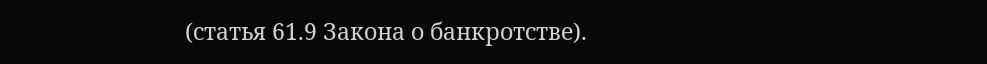(статья 61.9 Закона о банкротстве).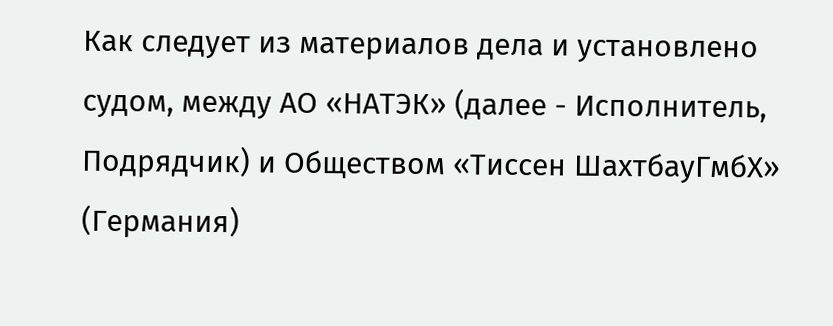Как следует из материалов дела и установлено судом, между АО «НАТЭК» (далее - Исполнитель, Подрядчик) и Обществом «Тиссен ШахтбауГмбХ» (Германия)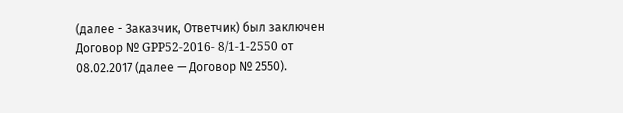(далее - Заказчик, Ответчик) был заключен Договор № GPP52-2016- 8/1-1-2550 от 08.02.2017 (далее — Договор № 2550).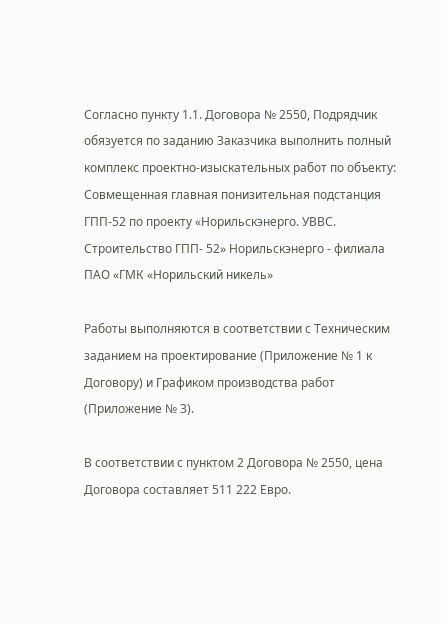Согласно пункту 1.1. Договора № 2550, Подрядчик обязуется по заданию Заказчика выполнить полный комплекс проектно-изыскательных работ по объекту: Совмещенная главная понизительная подстанция ГПП-52 по проекту «Норильскэнерго. УВВС. Строительство ГПП- 52» Норильскэнерго - филиала ПАО «ГМК «Норильский никель»

Работы выполняются в соответствии с Техническим заданием на проектирование (Приложение № 1 к Договору) и Графиком производства работ (Приложение № 3).

В соответствии с пунктом 2 Договора № 2550, цена Договора составляет 511 222 Евро.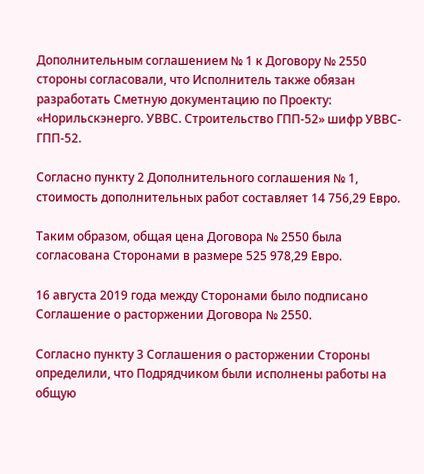Дополнительным соглашением № 1 к Договору № 2550 стороны согласовали, что Исполнитель также обязан разработать Сметную документацию по Проекту: «Норильскэнерго. УВВС. Строительство ГПП-52» шифр УВВС-ГПП-52.

Согласно пункту 2 Дополнительного соглашения № 1, стоимость дополнительных работ составляет 14 756,29 Евро.

Таким образом, общая цена Договора № 2550 была согласована Сторонами в размере 525 978,29 Евро.

16 августа 2019 года между Сторонами было подписано Соглашение о расторжении Договора № 2550.

Согласно пункту 3 Соглашения о расторжении Стороны определили, что Подрядчиком были исполнены работы на общую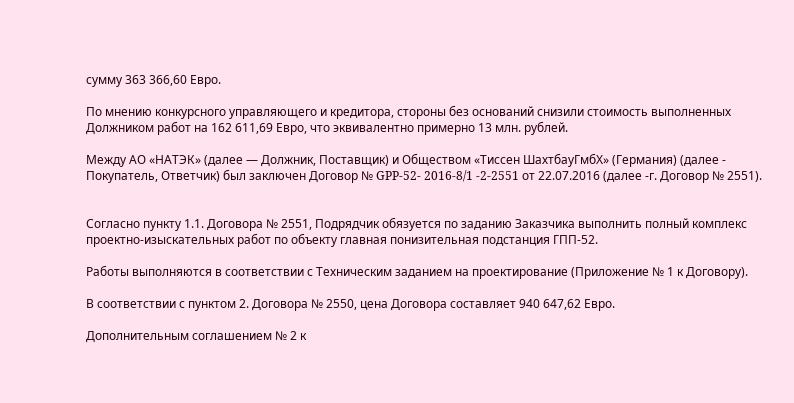сумму 363 366,60 Евро.

По мнению конкурсного управляющего и кредитора, стороны без оснований снизили стоимость выполненных Должником работ на 162 611,69 Евро, что эквивалентно примерно 13 млн. рублей.

Между АО «НАТЭК» (далее — Должник, Поставщик) и Обществом «Тиссен ШахтбауГмбХ» (Германия) (далее - Покупатель, Ответчик) был заключен Договор № GPP-52- 2016-8/1 -2-2551 от 22.07.2016 (далее -г. Договор № 2551).


Согласно пункту 1.1. Договора № 2551, Подрядчик обязуется по заданию Заказчика выполнить полный комплекс проектно-изыскательных работ по объекту главная понизительная подстанция ГПП-52.

Работы выполняются в соответствии с Техническим заданием на проектирование (Приложение № 1 к Договору).

В соответствии с пунктом 2. Договора № 2550, цена Договора составляет 940 647,62 Евро.

Дополнительным соглашением № 2 к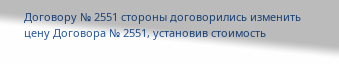Договору № 2551 стороны договорились изменить цену Договора № 2551, установив стоимость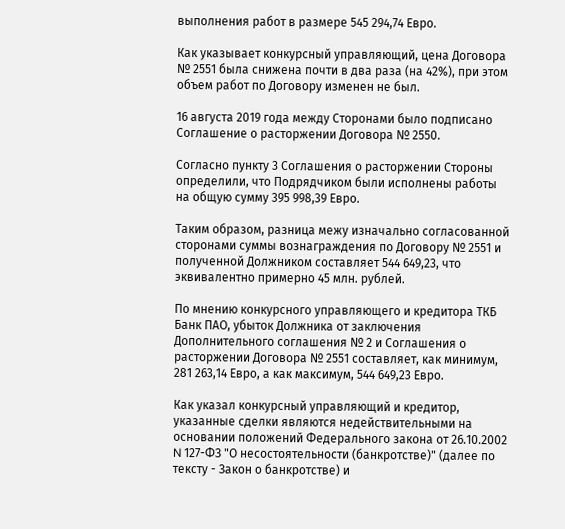выполнения работ в размере 545 294,74 Евро.

Как указывает конкурсный управляющий, цена Договора № 2551 была снижена почти в два раза (на 42%), при этом объем работ по Договору изменен не был.

16 августа 2019 года между Сторонами было подписано Соглашение о расторжении Договора № 2550.

Согласно пункту 3 Соглашения о расторжении Стороны определили, что Подрядчиком были исполнены работы на общую сумму 395 998,39 Евро.

Таким образом, разница межу изначально согласованной сторонами суммы вознаграждения по Договору № 2551 и полученной Должником составляет 544 649,23, что эквивалентно примерно 45 млн. рублей.

По мнению конкурсного управляющего и кредитора ТКБ Банк ПАО, убыток Должника от заключения Дополнительного соглашения № 2 и Соглашения о расторжении Договора № 2551 составляет, как минимум, 281 263,14 Евро, а как максимум, 544 649,23 Евро.

Как указал конкурсный управляющий и кредитор, указанные сделки являются недействительными на основании положений Федерального закона от 26.10.2002 N 127-ФЗ "О несостоятельности (банкротстве)" (далее по тексту - Закон о банкротстве) и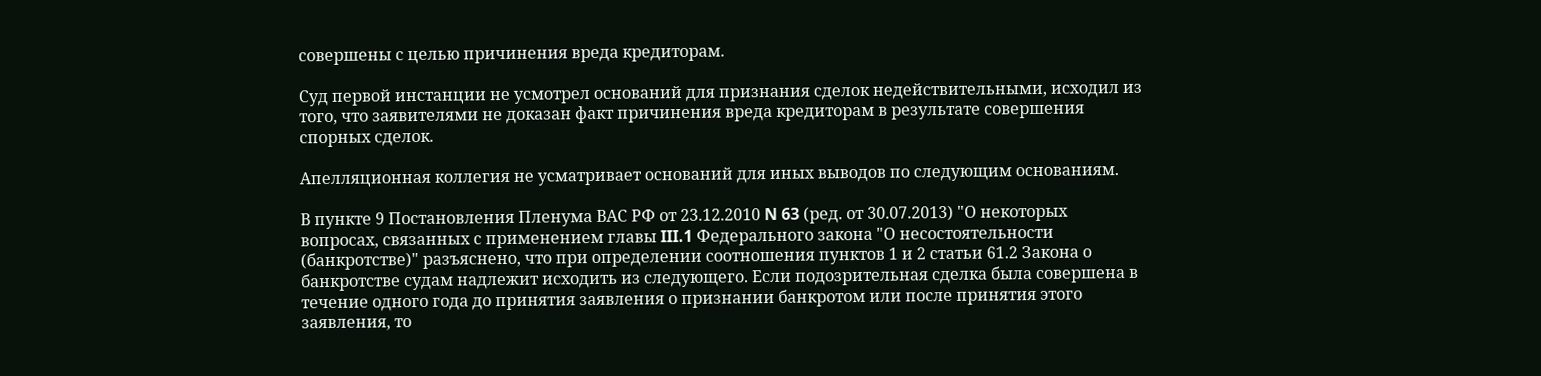совершены с целью причинения вреда кредиторам.

Суд первой инстанции не усмотрел оснований для признания сделок недействительными, исходил из того, что заявителями не доказан факт причинения вреда кредиторам в результате совершения спорных сделок.

Апелляционная коллегия не усматривает оснований для иных выводов по следующим основаниям.

В пункте 9 Постановления Пленума ВАС РФ от 23.12.2010 N 63 (ред. от 30.07.2013) "О некоторых вопросах, связанных с применением главы III.1 Федерального закона "О несостоятельности (банкротстве)" разъяснено, что при определении соотношения пунктов 1 и 2 статьи 61.2 Закона о банкротстве судам надлежит исходить из следующего. Если подозрительная сделка была совершена в течение одного года до принятия заявления о признании банкротом или после принятия этого заявления, то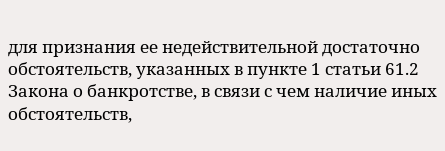для признания ее недействительной достаточно обстоятельств, указанных в пункте 1 статьи 61.2 Закона о банкротстве, в связи с чем наличие иных обстоятельств,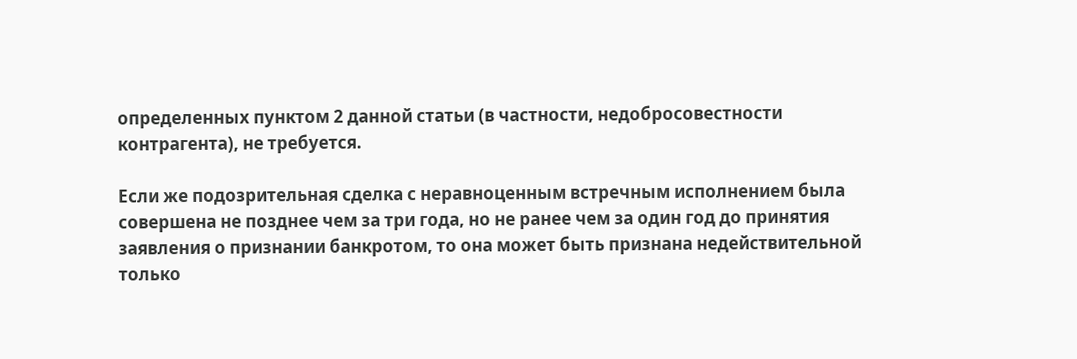определенных пунктом 2 данной статьи (в частности, недобросовестности контрагента), не требуется.

Если же подозрительная сделка с неравноценным встречным исполнением была совершена не позднее чем за три года, но не ранее чем за один год до принятия заявления о признании банкротом, то она может быть признана недействительной только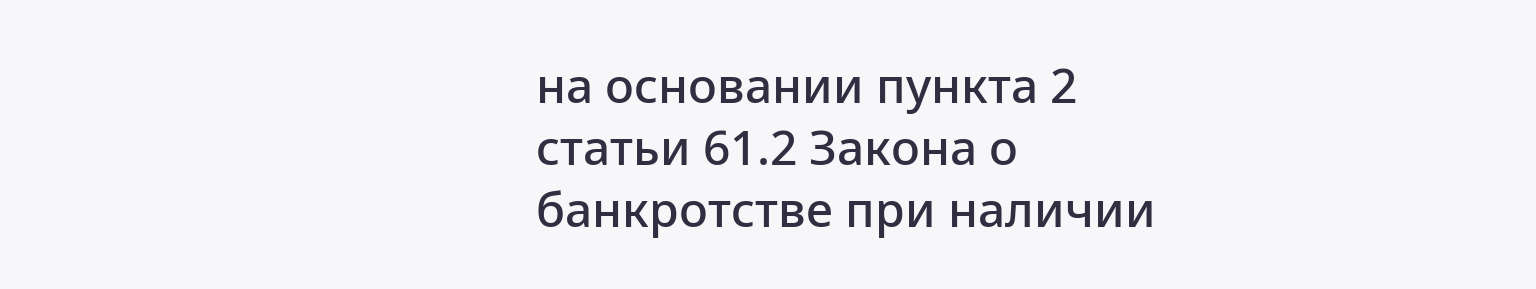на основании пункта 2 статьи 61.2 Закона о банкротстве при наличии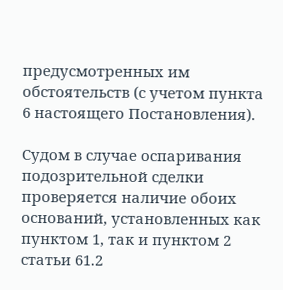предусмотренных им обстоятельств (с учетом пункта 6 настоящего Постановления).

Судом в случае оспаривания подозрительной сделки проверяется наличие обоих оснований, установленных как пунктом 1, так и пунктом 2 статьи 61.2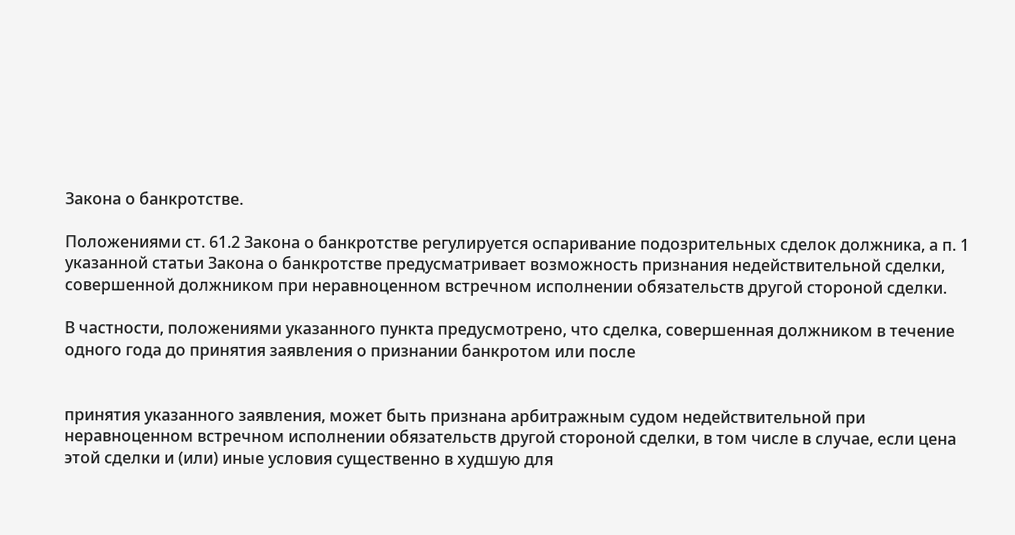Закона о банкротстве.

Положениями ст. 61.2 Закона о банкротстве регулируется оспаривание подозрительных сделок должника, а п. 1 указанной статьи Закона о банкротстве предусматривает возможность признания недействительной сделки, совершенной должником при неравноценном встречном исполнении обязательств другой стороной сделки.

В частности, положениями указанного пункта предусмотрено, что сделка, совершенная должником в течение одного года до принятия заявления о признании банкротом или после


принятия указанного заявления, может быть признана арбитражным судом недействительной при неравноценном встречном исполнении обязательств другой стороной сделки, в том числе в случае, если цена этой сделки и (или) иные условия существенно в худшую для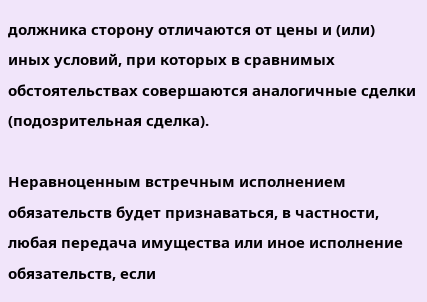должника сторону отличаются от цены и (или) иных условий, при которых в сравнимых обстоятельствах совершаются аналогичные сделки (подозрительная сделка).

Неравноценным встречным исполнением обязательств будет признаваться, в частности, любая передача имущества или иное исполнение обязательств, если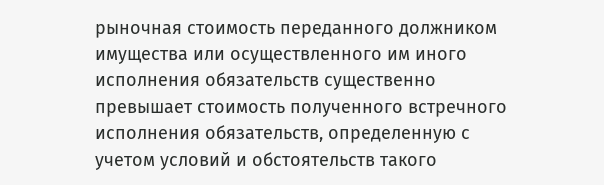рыночная стоимость переданного должником имущества или осуществленного им иного исполнения обязательств существенно превышает стоимость полученного встречного исполнения обязательств, определенную с учетом условий и обстоятельств такого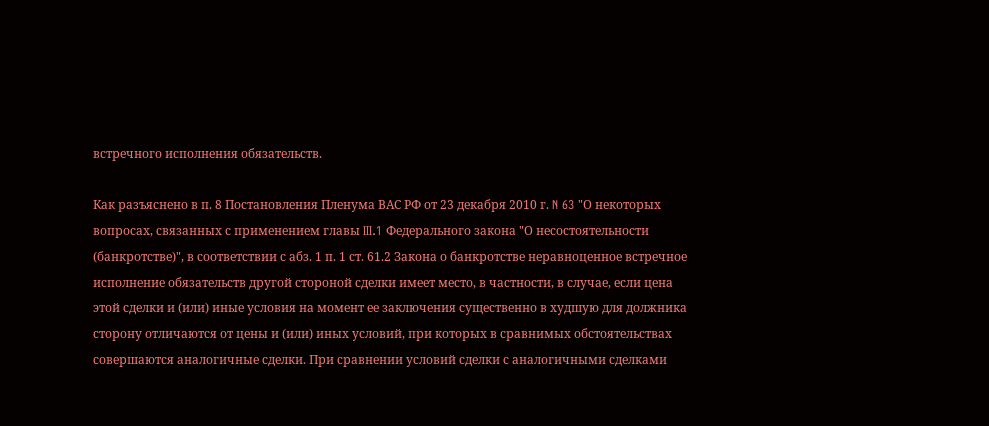встречного исполнения обязательств.

Как разъяснено в п. 8 Постановления Пленума ВАС РФ от 23 декабря 2010 г. N 63 "О некоторых вопросах, связанных с применением главы III.1 Федерального закона "О несостоятельности (банкротстве)", в соответствии с абз. 1 п. 1 ст. 61.2 Закона о банкротстве неравноценное встречное исполнение обязательств другой стороной сделки имеет место, в частности, в случае, если цена этой сделки и (или) иные условия на момент ее заключения существенно в худшую для должника сторону отличаются от цены и (или) иных условий, при которых в сравнимых обстоятельствах совершаются аналогичные сделки. При сравнении условий сделки с аналогичными сделками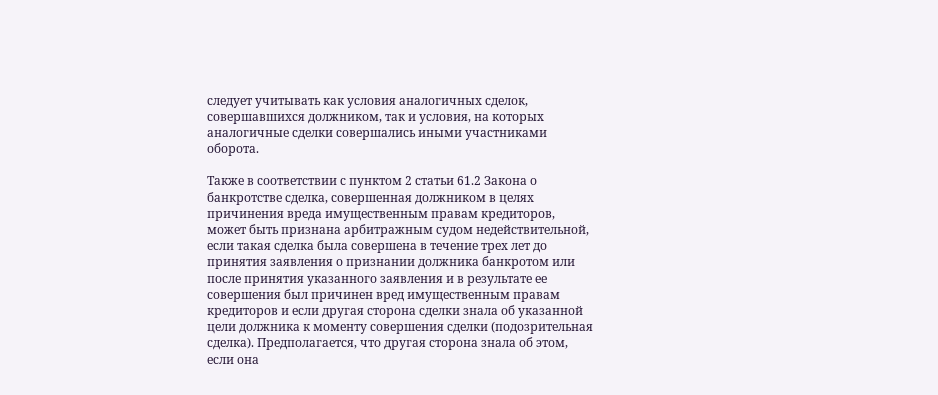следует учитывать как условия аналогичных сделок, совершавшихся должником, так и условия, на которых аналогичные сделки совершались иными участниками оборота.

Также в соответствии с пунктом 2 статьи 61.2 Закона о банкротстве сделка, совершенная должником в целях причинения вреда имущественным правам кредиторов, может быть признана арбитражным судом недействительной, если такая сделка была совершена в течение трех лет до принятия заявления о признании должника банкротом или после принятия указанного заявления и в результате ее совершения был причинен вред имущественным правам кредиторов и если другая сторона сделки знала об указанной цели должника к моменту совершения сделки (подозрительная сделка). Предполагается, что другая сторона знала об этом, если она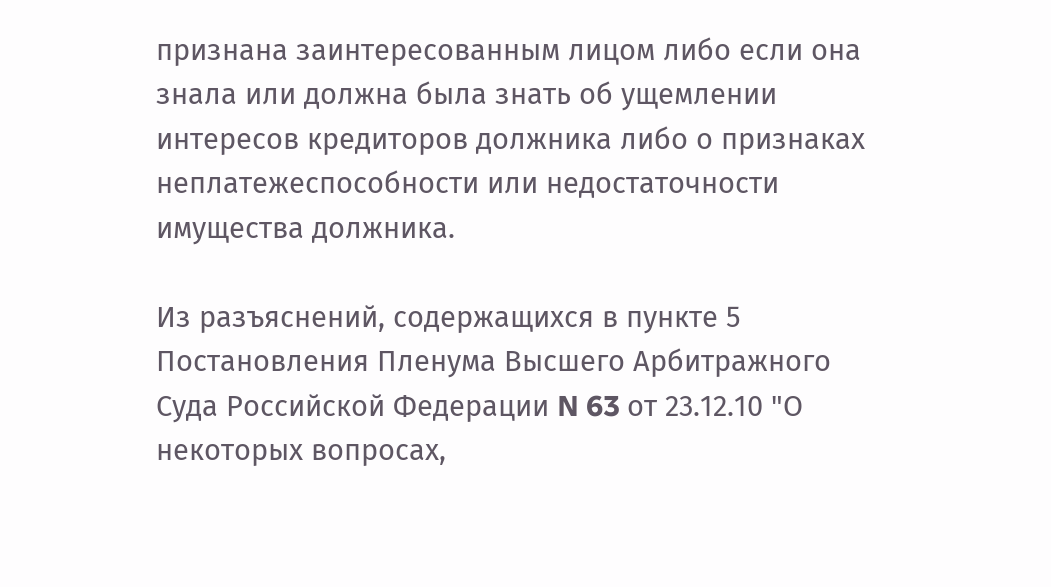признана заинтересованным лицом либо если она знала или должна была знать об ущемлении интересов кредиторов должника либо о признаках неплатежеспособности или недостаточности имущества должника.

Из разъяснений, содержащихся в пункте 5 Постановления Пленума Высшего Арбитражного Суда Российской Федерации N 63 от 23.12.10 "О некоторых вопросах,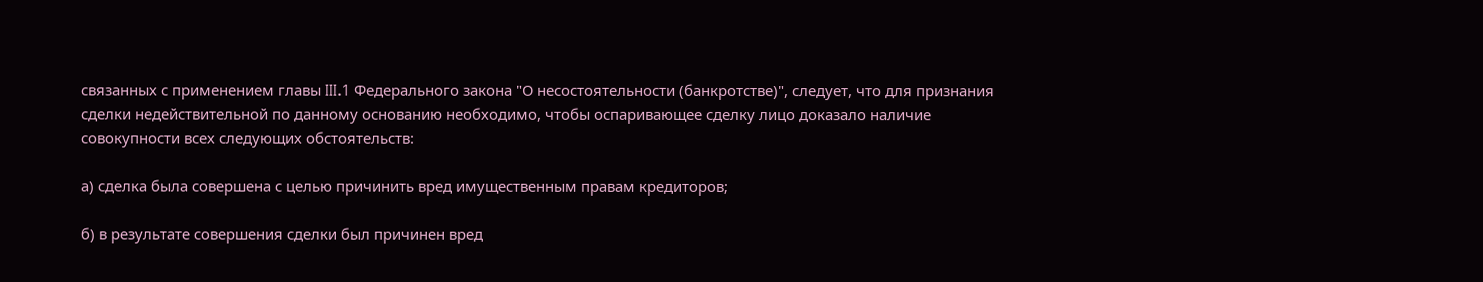связанных с применением главы III.1 Федерального закона "О несостоятельности (банкротстве)", следует, что для признания сделки недействительной по данному основанию необходимо, чтобы оспаривающее сделку лицо доказало наличие совокупности всех следующих обстоятельств:

а) сделка была совершена с целью причинить вред имущественным правам кредиторов;

б) в результате совершения сделки был причинен вред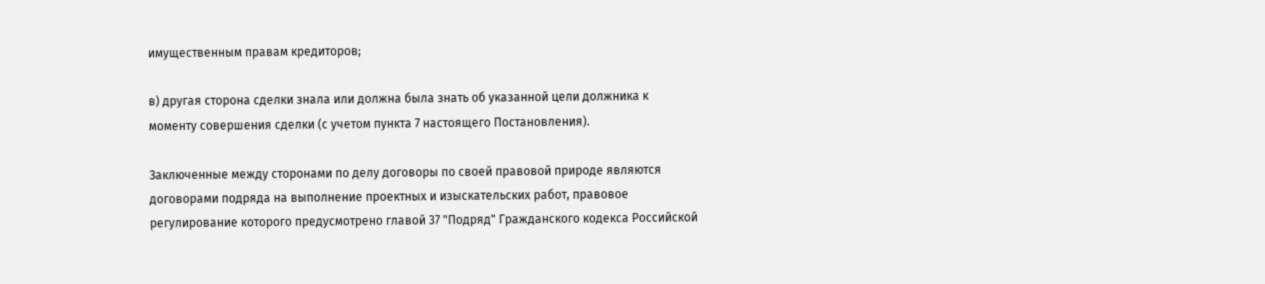имущественным правам кредиторов;

в) другая сторона сделки знала или должна была знать об указанной цели должника к моменту совершения сделки (с учетом пункта 7 настоящего Постановления).

Заключенные между сторонами по делу договоры по своей правовой природе являются договорами подряда на выполнение проектных и изыскательских работ, правовое регулирование которого предусмотрено главой 37 "Подряд" Гражданского кодекса Российской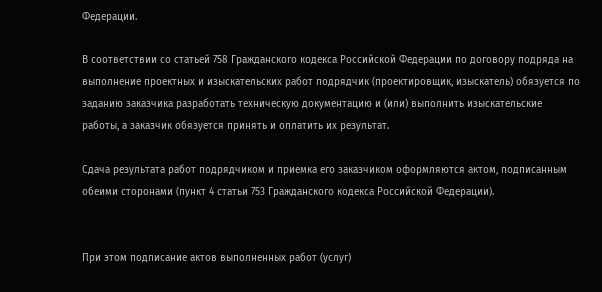Федерации.

В соответствии со статьей 758 Гражданского кодекса Российской Федерации по договору подряда на выполнение проектных и изыскательских работ подрядчик (проектировщик, изыскатель) обязуется по заданию заказчика разработать техническую документацию и (или) выполнить изыскательские работы, а заказчик обязуется принять и оплатить их результат.

Сдача результата работ подрядчиком и приемка его заказчиком оформляются актом, подписанным обеими сторонами (пункт 4 статьи 753 Гражданского кодекса Российской Федерации).


При этом подписание актов выполненных работ (услуг)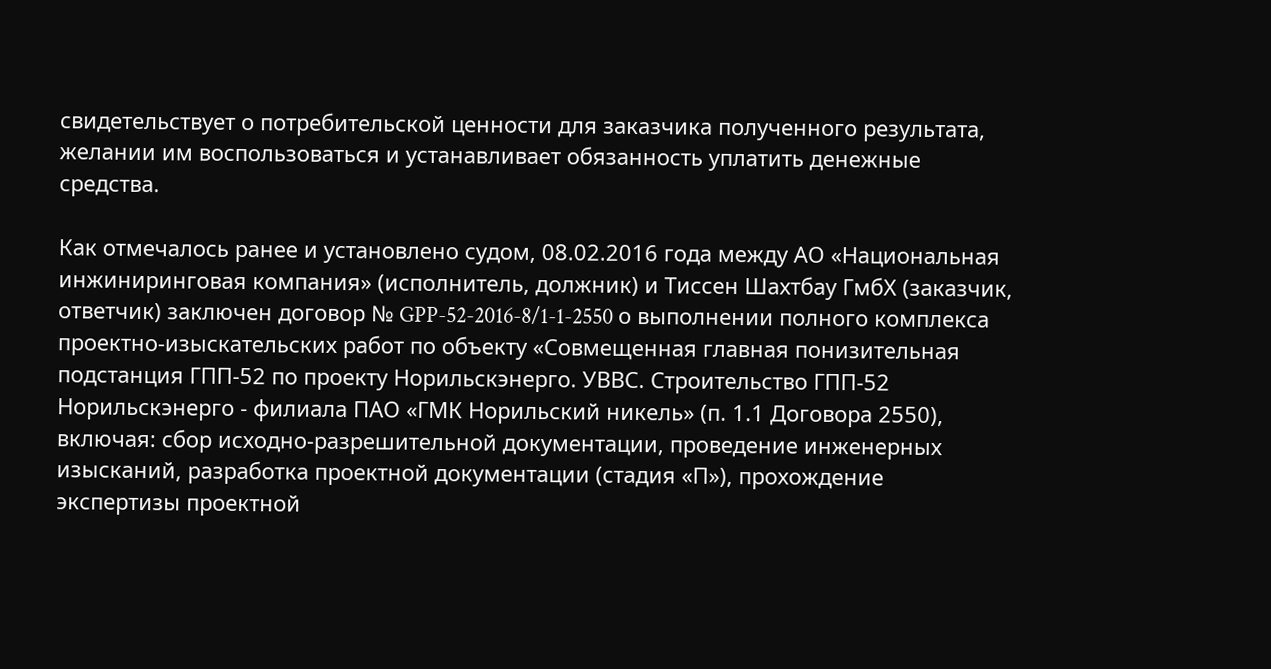свидетельствует о потребительской ценности для заказчика полученного результата, желании им воспользоваться и устанавливает обязанность уплатить денежные средства.

Как отмечалось ранее и установлено судом, 08.02.2016 года между АО «Национальная инжиниринговая компания» (исполнитель, должник) и Тиссен Шахтбау ГмбХ (заказчик, ответчик) заключен договор № GPP-52-2016-8/1-1-2550 о выполнении полного комплекса проектно-изыскательских работ по объекту «Совмещенная главная понизительная подстанция ГПП-52 по проекту Норильскэнерго. УВВС. Строительство ГПП-52 Норильскэнерго - филиала ПАО «ГМК Норильский никель» (п. 1.1 Договора 2550), включая: сбор исходно-разрешительной документации, проведение инженерных изысканий, разработка проектной документации (стадия «П»), прохождение экспертизы проектной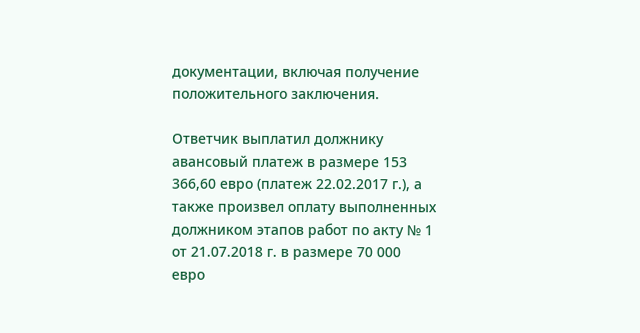документации, включая получение положительного заключения.

Ответчик выплатил должнику авансовый платеж в размере 153 366,60 евро (платеж 22.02.2017 г.), а также произвел оплату выполненных должником этапов работ по акту № 1 от 21.07.2018 г. в размере 70 000 евро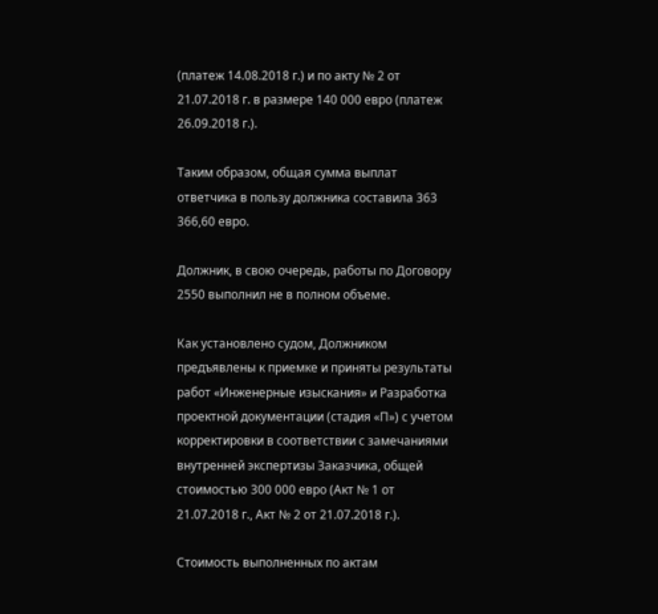(платеж 14.08.2018 г.) и по акту № 2 от 21.07.2018 г. в размере 140 000 евро (платеж 26.09.2018 г.).

Таким образом, общая сумма выплат ответчика в пользу должника составила 363 366,60 евро.

Должник, в свою очередь, работы по Договору 2550 выполнил не в полном объеме.

Как установлено судом, Должником предъявлены к приемке и приняты результаты работ «Инженерные изыскания» и Разработка проектной документации (стадия «П») с учетом корректировки в соответствии с замечаниями внутренней экспертизы Заказчика, общей стоимостью 300 000 евро (Акт № 1 от 21.07.2018 г., Акт № 2 от 21.07.2018 г.).

Стоимость выполненных по актам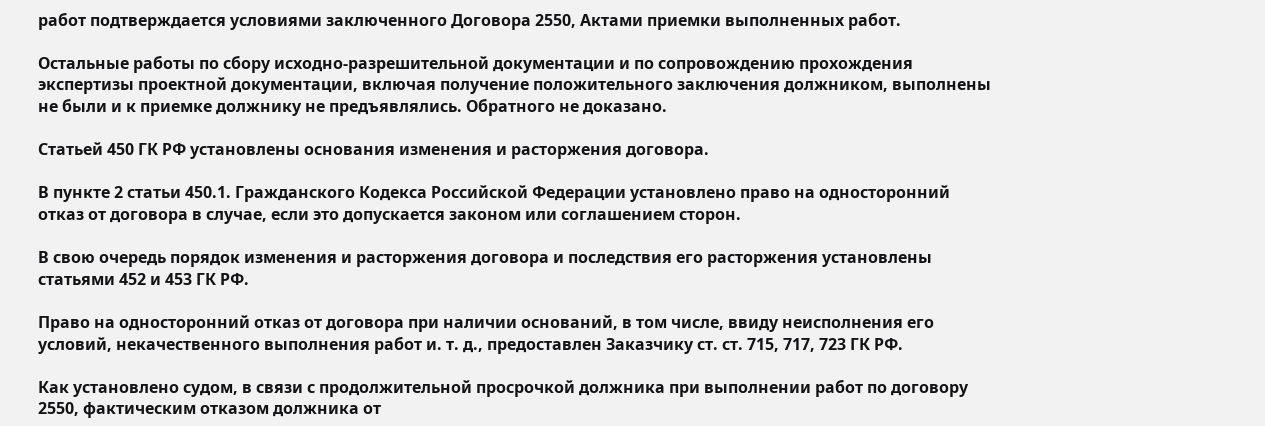работ подтверждается условиями заключенного Договора 2550, Актами приемки выполненных работ.

Остальные работы по сбору исходно-разрешительной документации и по сопровождению прохождения экспертизы проектной документации, включая получение положительного заключения должником, выполнены не были и к приемке должнику не предъявлялись. Обратного не доказано.

Статьей 450 ГК РФ установлены основания изменения и расторжения договора.

В пункте 2 статьи 450.1. Гражданского Кодекса Российской Федерации установлено право на односторонний отказ от договора в случае, если это допускается законом или соглашением сторон.

В свою очередь порядок изменения и расторжения договора и последствия его расторжения установлены статьями 452 и 453 ГК РФ.

Право на односторонний отказ от договора при наличии оснований, в том числе, ввиду неисполнения его условий, некачественного выполнения работ и. т. д., предоставлен Заказчику ст. ст. 715, 717, 723 ГК РФ.

Как установлено судом, в связи с продолжительной просрочкой должника при выполнении работ по договору 2550, фактическим отказом должника от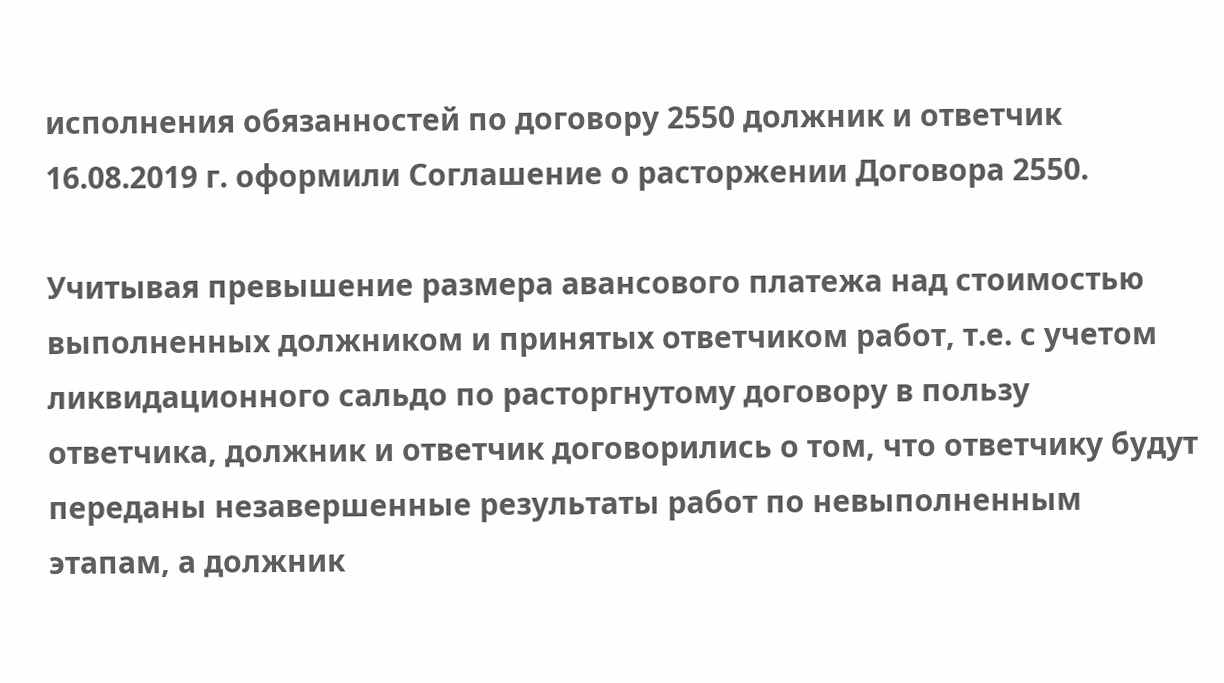исполнения обязанностей по договору 2550 должник и ответчик 16.08.2019 г. оформили Соглашение о расторжении Договора 2550.

Учитывая превышение размера авансового платежа над стоимостью выполненных должником и принятых ответчиком работ, т.е. с учетом ликвидационного сальдо по расторгнутому договору в пользу ответчика, должник и ответчик договорились о том, что ответчику будут переданы незавершенные результаты работ по невыполненным этапам, а должник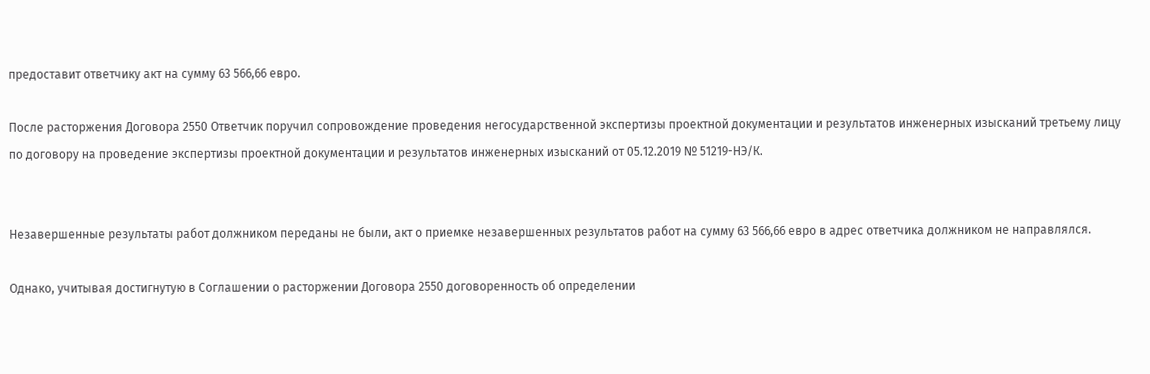предоставит ответчику акт на сумму 63 566,66 евро.

После расторжения Договора 2550 Ответчик поручил сопровождение проведения негосударственной экспертизы проектной документации и результатов инженерных изысканий третьему лицу по договору на проведение экспертизы проектной документации и результатов инженерных изысканий от 05.12.2019 № 51219-НЭ/К.


Незавершенные результаты работ должником переданы не были, акт о приемке незавершенных результатов работ на сумму 63 566,66 евро в адрес ответчика должником не направлялся.

Однако, учитывая достигнутую в Соглашении о расторжении Договора 2550 договоренность об определении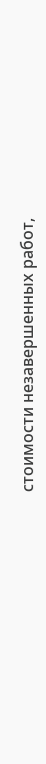стоимости незавершенных работ,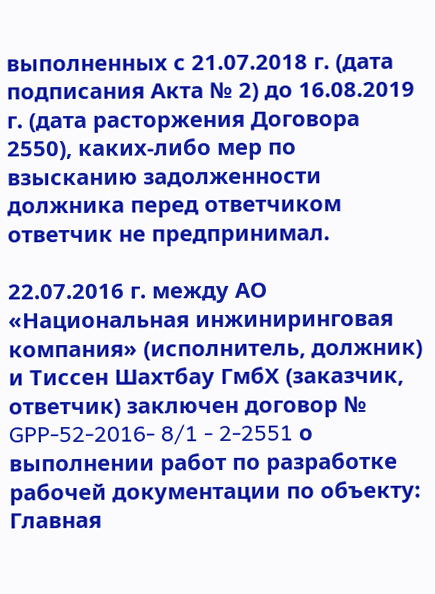выполненных с 21.07.2018 г. (дата подписания Акта № 2) до 16.08.2019 г. (дата расторжения Договора 2550), каких-либо мер по взысканию задолженности должника перед ответчиком ответчик не предпринимал.

22.07.2016 г. между АО «Национальная инжиниринговая компания» (исполнитель, должник) и Тиссен Шахтбау ГмбХ (заказчик, ответчик) заключен договор № GPP-52-2016- 8/1 - 2-2551 о выполнении работ по разработке рабочей документации по объекту: Главная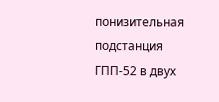понизительная подстанция ГПП-52 в двух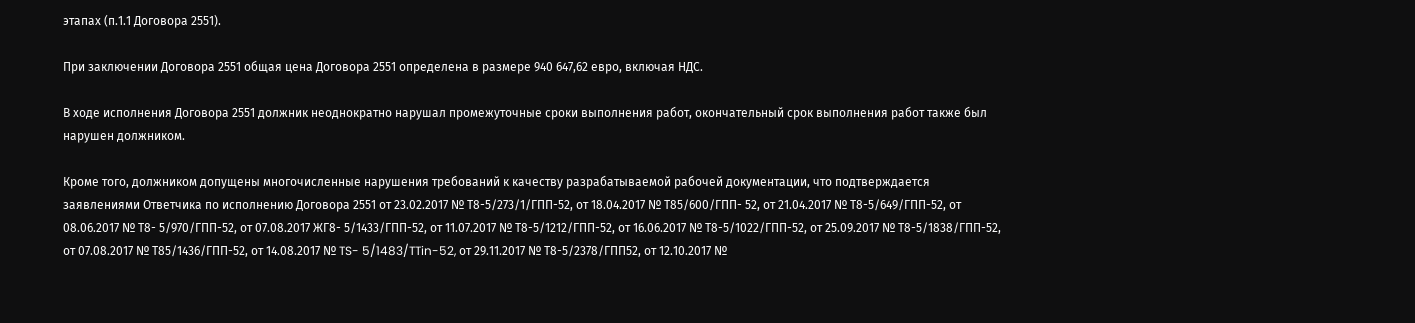этапах (п.1.1 Договора 2551).

При заключении Договора 2551 общая цена Договора 2551 определена в размере 940 647,62 евро, включая НДС.

В ходе исполнения Договора 2551 должник неоднократно нарушал промежуточные сроки выполнения работ, окончательный срок выполнения работ также был нарушен должником.

Кроме того, должником допущены многочисленные нарушения требований к качеству разрабатываемой рабочей документации, что подтверждается заявлениями Ответчика по исполнению Договора 2551 от 23.02.2017 № Т8-5/273/1/ГПП-52, от 18.04.2017 № Т85/600/ГПП- 52, от 21.04.2017 № Т8-5/649/ГПП-52, от 08.06.2017 № Т8- 5/970/ГПП-52, от 07.08.2017 ЖГ8- 5/1433/ГПП-52, от 11.07.2017 № Т8-5/1212/ГПП-52, от 16.06.2017 № Т8-5/1022/ГПП-52, от 25.09.2017 № Т8-5/1838/ГПП-52, от 07.08.2017 № Т85/1436/ГПП-52, от 14.08.2017 № TS- 5/1483/TTin-52, от 29.11.2017 № Т8-5/2378/ГПП52, от 12.10.2017 №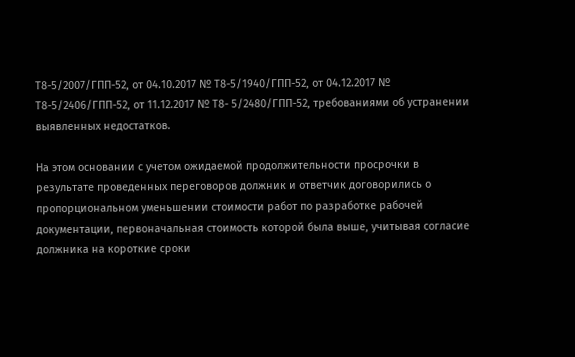Т8-5/2007/ГПП-52, от 04.10.2017 № Т8-5/1940/ГПП-52, от 04.12.2017 № Т8-5/2406/ГПП-52, от 11.12.2017 № Т8- 5/2480/ГПП-52, требованиями об устранении выявленных недостатков.

На этом основании с учетом ожидаемой продолжительности просрочки в результате проведенных переговоров должник и ответчик договорились о пропорциональном уменьшении стоимости работ по разработке рабочей документации, первоначальная стоимость которой была выше, учитывая согласие должника на короткие сроки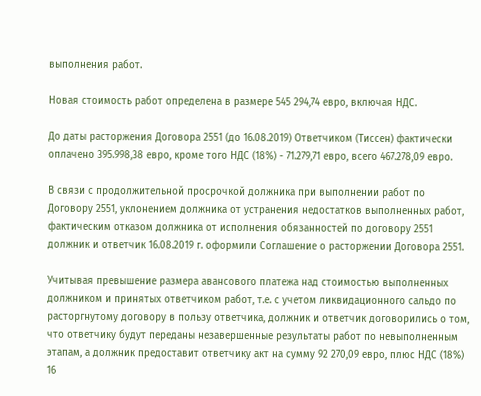выполнения работ.

Новая стоимость работ определена в размере 545 294,74 евро, включая НДС.

До даты расторжения Договора 2551 (до 16.08.2019) Ответчиком (Тиссен) фактически оплачено 395.998,38 евро, кроме того НДС (18%) - 71.279,71 евро, всего 467.278,09 евро.

В связи с продолжительной просрочкой должника при выполнении работ по Договору 2551, уклонением должника от устранения недостатков выполненных работ, фактическим отказом должника от исполнения обязанностей по договору 2551 должник и ответчик 16.08.2019 г. оформили Соглашение о расторжении Договора 2551.

Учитывая превышение размера авансового платежа над стоимостью выполненных должником и принятых ответчиком работ, т.е. с учетом ликвидационного сальдо по расторгнутому договору в пользу ответчика, должник и ответчик договорились о том, что ответчику будут переданы незавершенные результаты работ по невыполненным этапам, а должник предоставит ответчику акт на сумму 92 270,09 евро, плюс НДС (18%) 16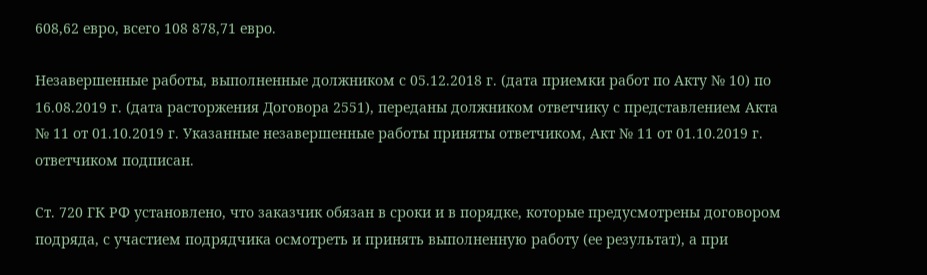608,62 евро, всего 108 878,71 евро.

Незавершенные работы, выполненные должником с 05.12.2018 г. (дата приемки работ по Акту № 10) по 16.08.2019 г. (дата расторжения Договора 2551), переданы должником ответчику с представлением Акта № 11 от 01.10.2019 г. Указанные незавершенные работы приняты ответчиком, Акт № 11 от 01.10.2019 г. ответчиком подписан.

Ст. 720 ГК РФ установлено, что заказчик обязан в сроки и в порядке, которые предусмотрены договором подряда, с участием подрядчика осмотреть и принять выполненную работу (ее результат), а при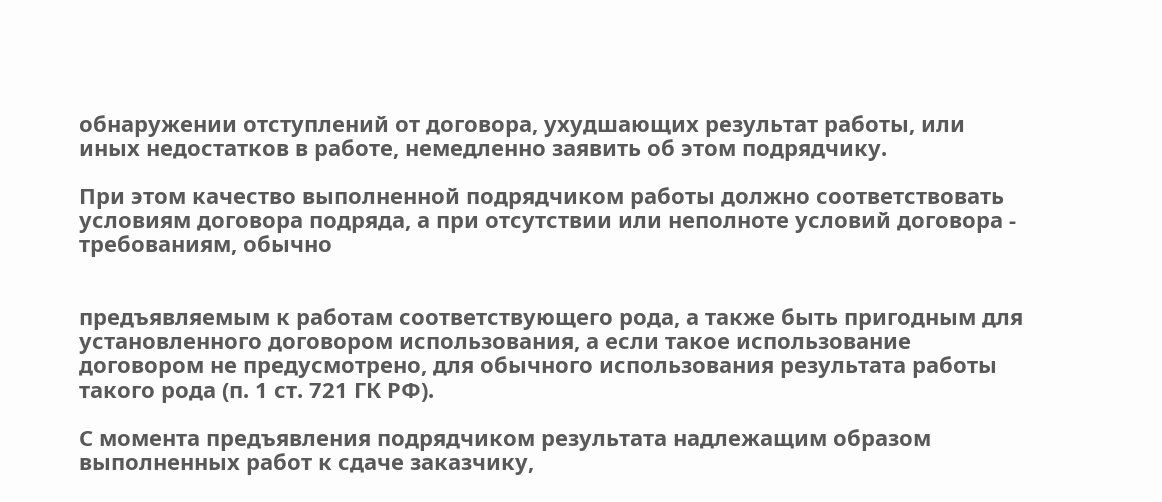обнаружении отступлений от договора, ухудшающих результат работы, или иных недостатков в работе, немедленно заявить об этом подрядчику.

При этом качество выполненной подрядчиком работы должно соответствовать условиям договора подряда, а при отсутствии или неполноте условий договора - требованиям, обычно


предъявляемым к работам соответствующего рода, а также быть пригодным для установленного договором использования, а если такое использование договором не предусмотрено, для обычного использования результата работы такого рода (п. 1 ст. 721 ГК РФ).

С момента предъявления подрядчиком результата надлежащим образом выполненных работ к сдаче заказчику,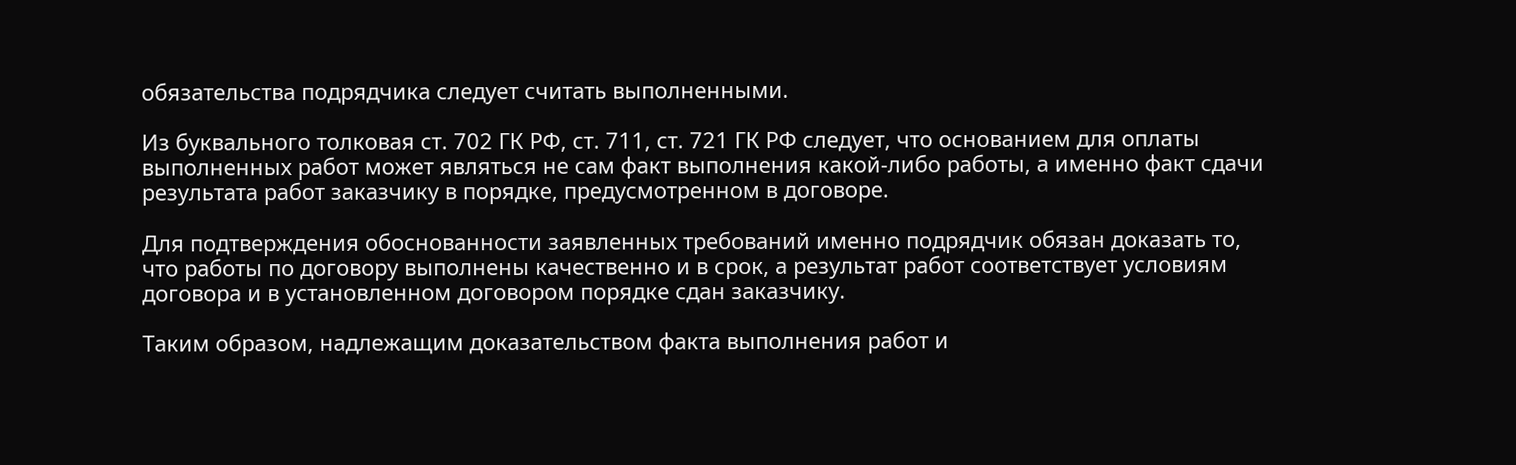обязательства подрядчика следует считать выполненными.

Из буквального толковая ст. 702 ГК РФ, ст. 711, ст. 721 ГК РФ следует, что основанием для оплаты выполненных работ может являться не сам факт выполнения какой-либо работы, а именно факт сдачи результата работ заказчику в порядке, предусмотренном в договоре.

Для подтверждения обоснованности заявленных требований именно подрядчик обязан доказать то, что работы по договору выполнены качественно и в срок, а результат работ соответствует условиям договора и в установленном договором порядке сдан заказчику.

Таким образом, надлежащим доказательством факта выполнения работ и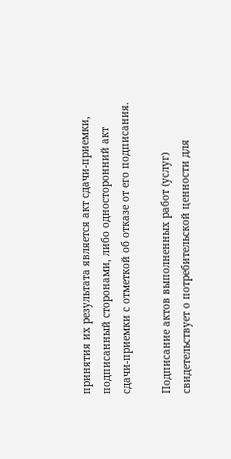принятия их результата является акт сдачи-приемки, подписанный сторонами, либо односторонний акт сдачи-приемки с отметкой об отказе от его подписания.

Подписание актов выполненных работ (услуг) свидетельствует о потребительской ценности для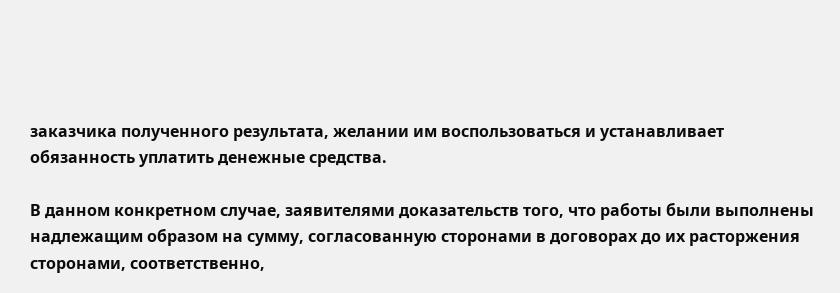заказчика полученного результата, желании им воспользоваться и устанавливает обязанность уплатить денежные средства.

В данном конкретном случае, заявителями доказательств того, что работы были выполнены надлежащим образом на сумму, согласованную сторонами в договорах до их расторжения сторонами, соответственно,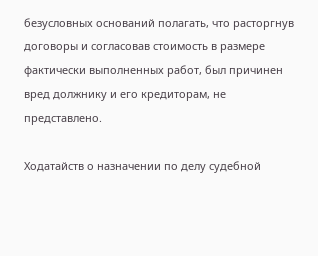безусловных оснований полагать, что расторгнув договоры и согласовав стоимость в размере фактически выполненных работ, был причинен вред должнику и его кредиторам, не представлено.

Ходатайств о назначении по делу судебной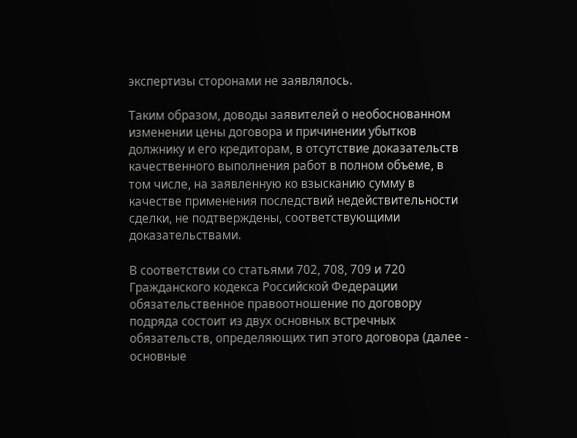экспертизы сторонами не заявлялось.

Таким образом, доводы заявителей о необоснованном изменении цены договора и причинении убытков должнику и его кредиторам, в отсутствие доказательств качественного выполнения работ в полном объеме, в том числе, на заявленную ко взысканию сумму в качестве применения последствий недействительности сделки, не подтверждены, соответствующими доказательствами.

В соответствии со статьями 702, 708, 709 и 720 Гражданского кодекса Российской Федерации обязательственное правоотношение по договору подряда состоит из двух основных встречных обязательств, определяющих тип этого договора (далее - основные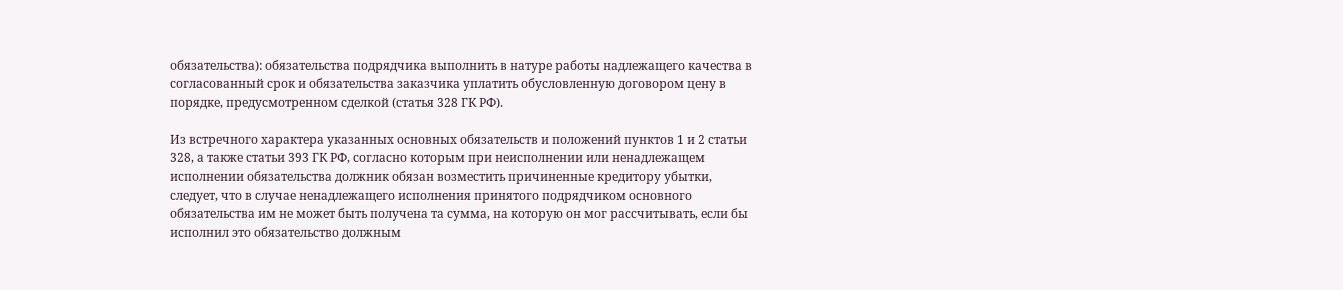обязательства): обязательства подрядчика выполнить в натуре работы надлежащего качества в согласованный срок и обязательства заказчика уплатить обусловленную договором цену в порядке, предусмотренном сделкой (статья 328 ГК РФ).

Из встречного характера указанных основных обязательств и положений пунктов 1 и 2 статьи 328, а также статьи 393 ГК РФ, согласно которым при неисполнении или ненадлежащем исполнении обязательства должник обязан возместить причиненные кредитору убытки, следует, что в случае ненадлежащего исполнения принятого подрядчиком основного обязательства им не может быть получена та сумма, на которую он мог рассчитывать, если бы исполнил это обязательство должным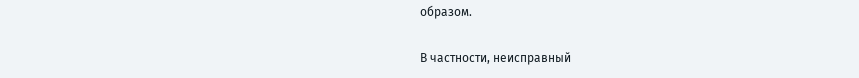образом.

В частности, неисправный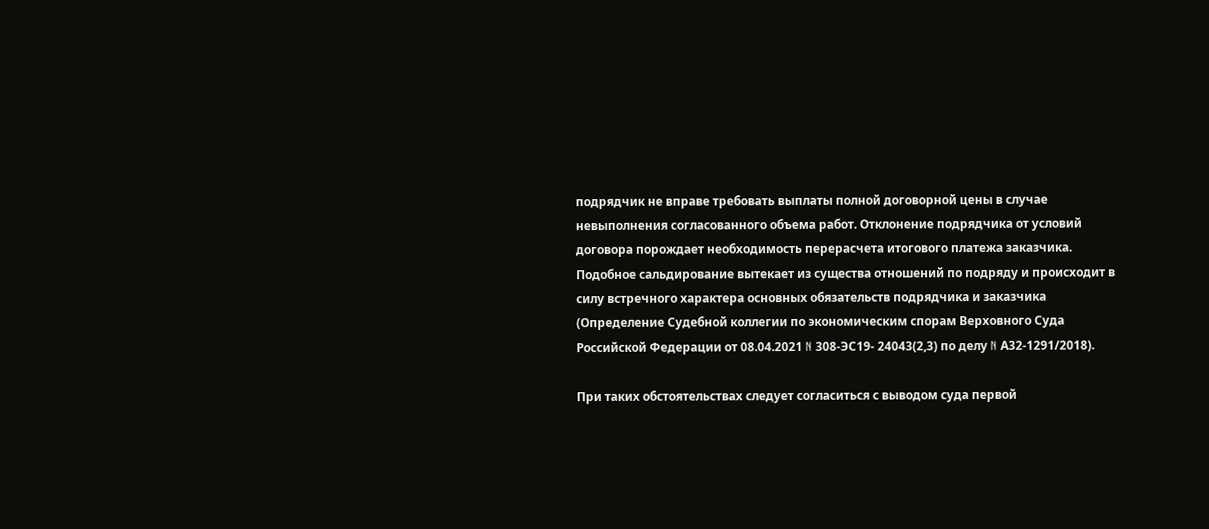подрядчик не вправе требовать выплаты полной договорной цены в случае невыполнения согласованного объема работ. Отклонение подрядчика от условий договора порождает необходимость перерасчета итогового платежа заказчика. Подобное сальдирование вытекает из существа отношений по подряду и происходит в силу встречного характера основных обязательств подрядчика и заказчика (Определение Судебной коллегии по экономическим спорам Верховного Суда Российской Федерации от 08.04.2021 N 308-ЭС19- 24043(2,3) по делу N А32-1291/2018).

При таких обстоятельствах следует согласиться с выводом суда первой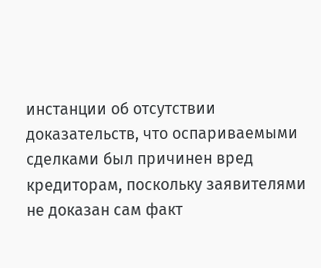инстанции об отсутствии доказательств, что оспариваемыми сделками был причинен вред кредиторам, поскольку заявителями не доказан сам факт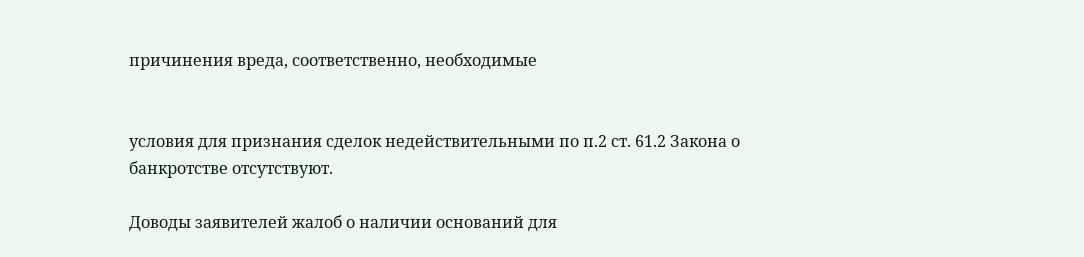причинения вреда, соответственно, необходимые


условия для признания сделок недействительными по п.2 ст. 61.2 Закона о банкротстве отсутствуют.

Доводы заявителей жалоб о наличии оснований для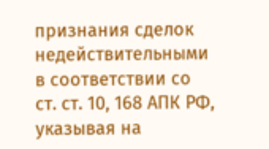признания сделок недействительными в соответствии со ст. ст. 10, 168 АПК РФ, указывая на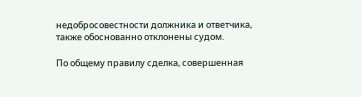недобросовестности должника и ответчика, также обоснованно отклонены судом.

По общему правилу сделка, совершенная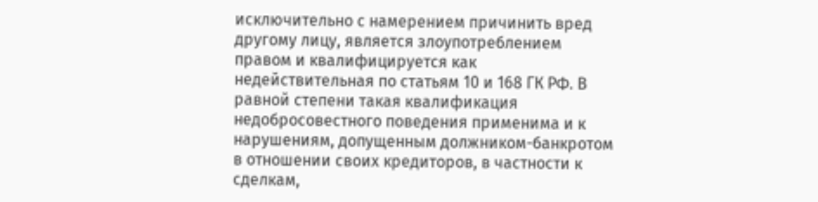исключительно с намерением причинить вред другому лицу, является злоупотреблением правом и квалифицируется как недействительная по статьям 10 и 168 ГК РФ. В равной степени такая квалификация недобросовестного поведения применима и к нарушениям, допущенным должником-банкротом в отношении своих кредиторов, в частности к сделкам,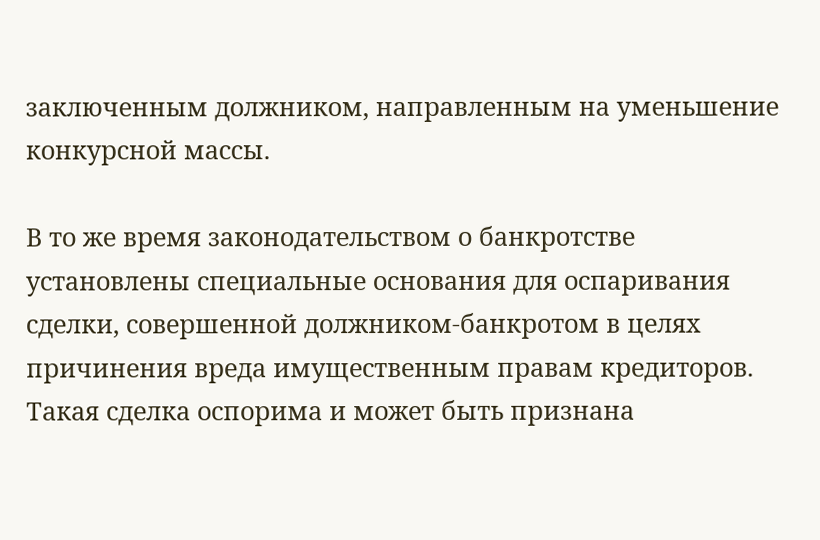заключенным должником, направленным на уменьшение конкурсной массы.

В то же время законодательством о банкротстве установлены специальные основания для оспаривания сделки, совершенной должником-банкротом в целях причинения вреда имущественным правам кредиторов. Такая сделка оспорима и может быть признана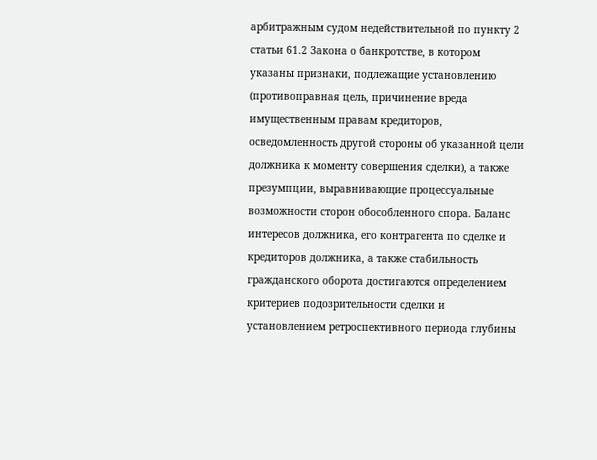арбитражным судом недействительной по пункту 2 статьи 61.2 Закона о банкротстве, в котором указаны признаки, подлежащие установлению (противоправная цель, причинение вреда имущественным правам кредиторов, осведомленность другой стороны об указанной цели должника к моменту совершения сделки), а также презумпции, выравнивающие процессуальные возможности сторон обособленного спора. Баланс интересов должника, его контрагента по сделке и кредиторов должника, а также стабильность гражданского оборота достигаются определением критериев подозрительности сделки и установлением ретроспективного периода глубины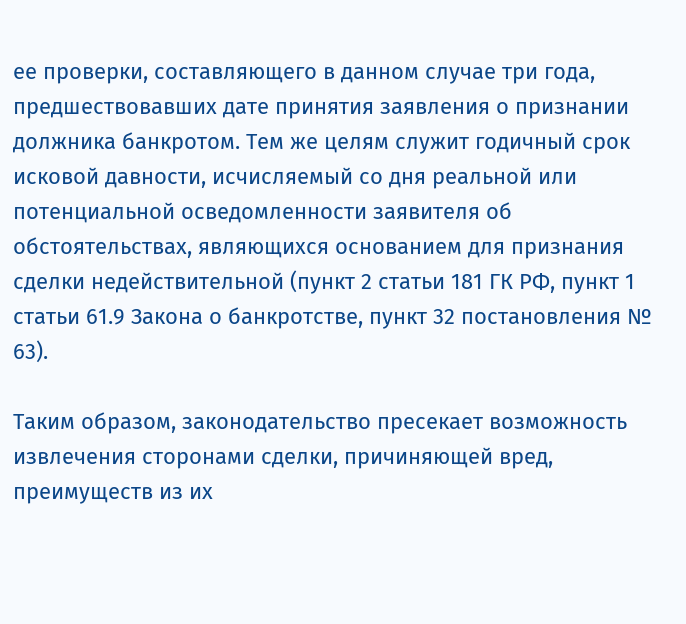ее проверки, составляющего в данном случае три года, предшествовавших дате принятия заявления о признании должника банкротом. Тем же целям служит годичный срок исковой давности, исчисляемый со дня реальной или потенциальной осведомленности заявителя об обстоятельствах, являющихся основанием для признания сделки недействительной (пункт 2 статьи 181 ГК РФ, пункт 1 статьи 61.9 Закона о банкротстве, пункт 32 постановления № 63).

Таким образом, законодательство пресекает возможность извлечения сторонами сделки, причиняющей вред, преимуществ из их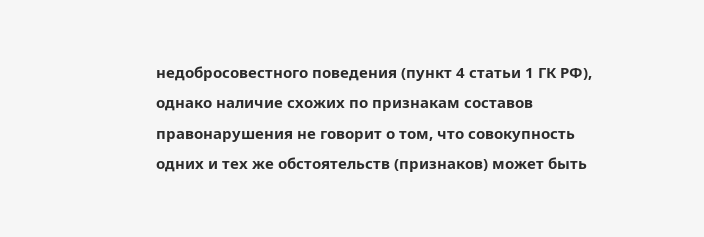недобросовестного поведения (пункт 4 статьи 1 ГК РФ), однако наличие схожих по признакам составов правонарушения не говорит о том, что совокупность одних и тех же обстоятельств (признаков) может быть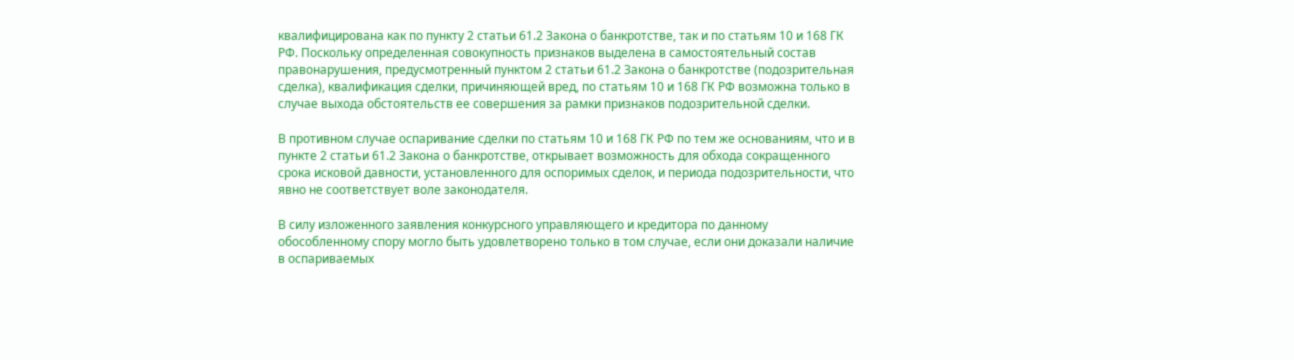квалифицирована как по пункту 2 статьи 61.2 Закона о банкротстве, так и по статьям 10 и 168 ГК РФ. Поскольку определенная совокупность признаков выделена в самостоятельный состав правонарушения, предусмотренный пунктом 2 статьи 61.2 Закона о банкротстве (подозрительная сделка), квалификация сделки, причиняющей вред, по статьям 10 и 168 ГК РФ возможна только в случае выхода обстоятельств ее совершения за рамки признаков подозрительной сделки.

В противном случае оспаривание сделки по статьям 10 и 168 ГК РФ по тем же основаниям, что и в пункте 2 статьи 61.2 Закона о банкротстве, открывает возможность для обхода сокращенного срока исковой давности, установленного для оспоримых сделок, и периода подозрительности, что явно не соответствует воле законодателя.

В силу изложенного заявления конкурсного управляющего и кредитора по данному обособленному спору могло быть удовлетворено только в том случае, если они доказали наличие в оспариваемых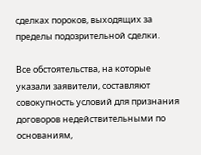сделках пороков, выходящих за пределы подозрительной сделки.

Все обстоятельства, на которые указали заявители, составляют совокупность условий для признания договоров недействительными по основаниям,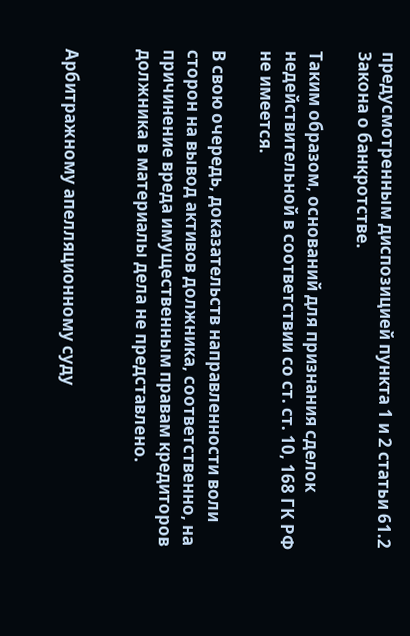предусмотренным диспозицией пункта 1 и 2 статьи 61.2 Закона о банкротстве.

Таким образом, оснований для признания сделок недействительной в соответствии со ст. ст. 10, 168 ГК РФ не имеется.

В свою очередь, доказательств направленности воли сторон на вывод активов должника, соответственно, на причинение вреда имущественным правам кредиторов должника в материалы дела не представлено.


Арбитражному апелляционному суду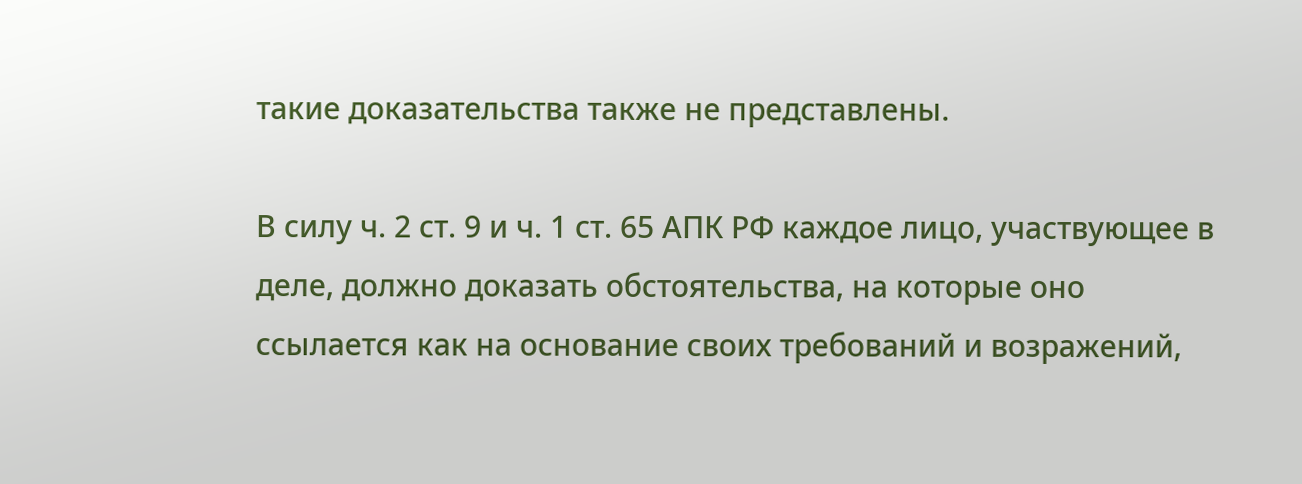такие доказательства также не представлены.

В силу ч. 2 ст. 9 и ч. 1 ст. 65 АПК РФ каждое лицо, участвующее в деле, должно доказать обстоятельства, на которые оно ссылается как на основание своих требований и возражений,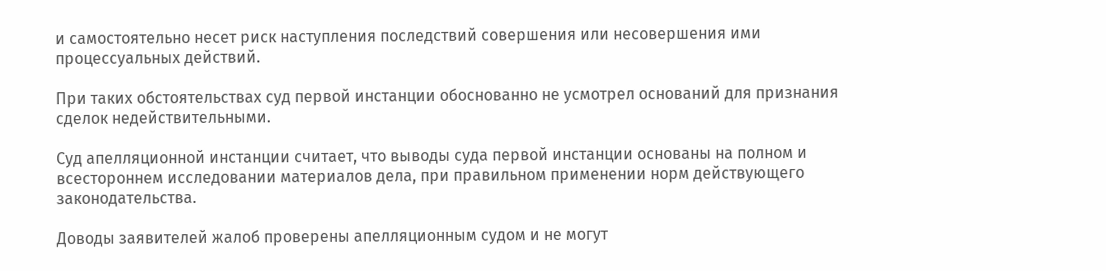и самостоятельно несет риск наступления последствий совершения или несовершения ими процессуальных действий.

При таких обстоятельствах суд первой инстанции обоснованно не усмотрел оснований для признания сделок недействительными.

Суд апелляционной инстанции считает, что выводы суда первой инстанции основаны на полном и всестороннем исследовании материалов дела, при правильном применении норм действующего законодательства.

Доводы заявителей жалоб проверены апелляционным судом и не могут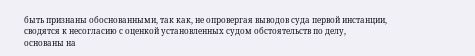быть признаны обоснованными, так как, не опровергая выводов суда первой инстанции, сводятся к несогласию с оценкой установленных судом обстоятельств по делу, основаны на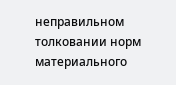неправильном толковании норм материального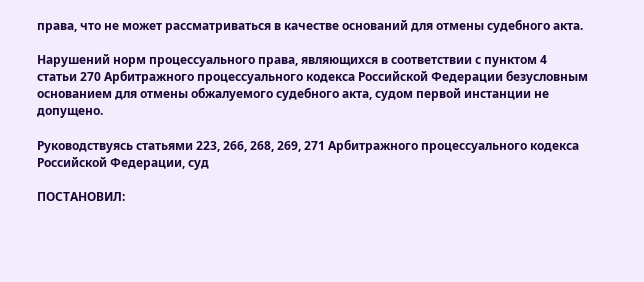права, что не может рассматриваться в качестве оснований для отмены судебного акта.

Нарушений норм процессуального права, являющихся в соответствии с пунктом 4 статьи 270 Арбитражного процессуального кодекса Российской Федерации безусловным основанием для отмены обжалуемого судебного акта, судом первой инстанции не допущено.

Руководствуясь статьями 223, 266, 268, 269, 271 Арбитражного процессуального кодекса Российской Федерации, суд

ПОСТАНОВИЛ: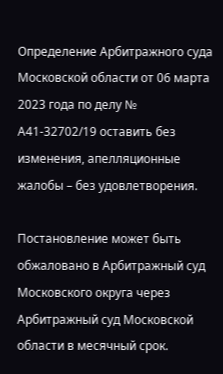Определение Арбитражного суда Московской области от 06 марта 2023 года по делу № А41-32702/19 оставить без изменения, апелляционные жалобы – без удовлетворения.

Постановление может быть обжаловано в Арбитражный суд Московского округа через Арбитражный суд Московской области в месячный срок.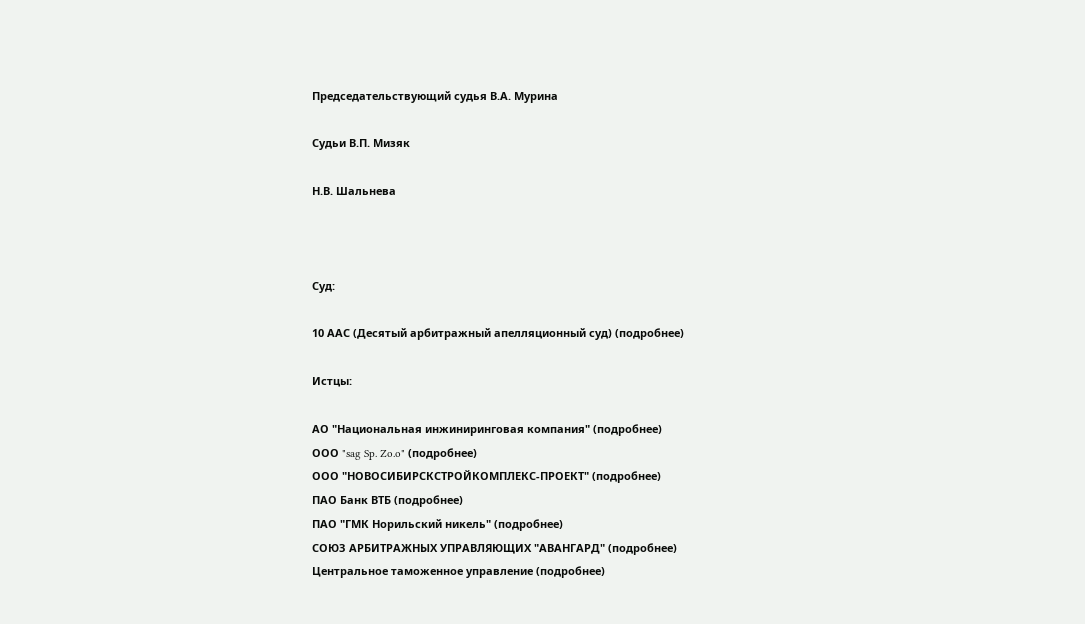Председательствующий cудья В.А. Мурина

Судьи В.П. Мизяк

Н.В. Шальнева



Суд:

10 ААС (Десятый арбитражный апелляционный суд) (подробнее)

Истцы:

АО "Национальная инжиниринговая компания" (подробнее)
ООО "sag Sp. Zo.o" (подробнее)
ООО "НОВОСИБИРСКСТРОЙКОМПЛЕКС-ПРОЕКТ" (подробнее)
ПАО Банк ВТБ (подробнее)
ПАО "ГМК Норильский никель" (подробнее)
СОЮЗ АРБИТРАЖНЫХ УПРАВЛЯЮЩИХ "АВАНГАРД" (подробнее)
Центральное таможенное управление (подробнее)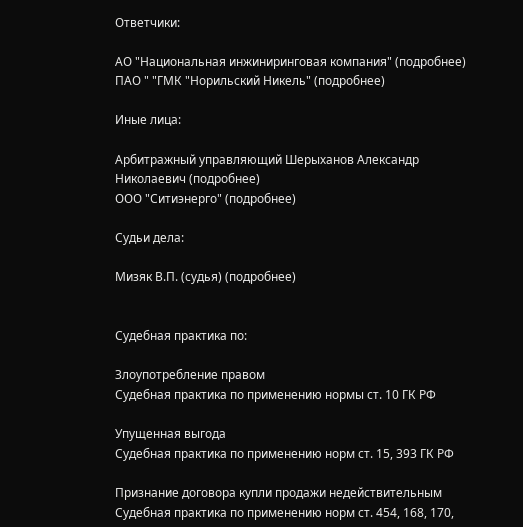Ответчики:

АО "Национальная инжиниринговая компания" (подробнее)
ПАО " "ГМК "Норильский Никель" (подробнее)

Иные лица:

Арбитражный управляющий Шерыханов Александр Николаевич (подробнее)
ООО "Ситиэнерго" (подробнее)

Судьи дела:

Мизяк В.П. (судья) (подробнее)


Судебная практика по:

Злоупотребление правом
Судебная практика по применению нормы ст. 10 ГК РФ

Упущенная выгода
Судебная практика по применению норм ст. 15, 393 ГК РФ

Признание договора купли продажи недействительным
Судебная практика по применению норм ст. 454, 168, 170,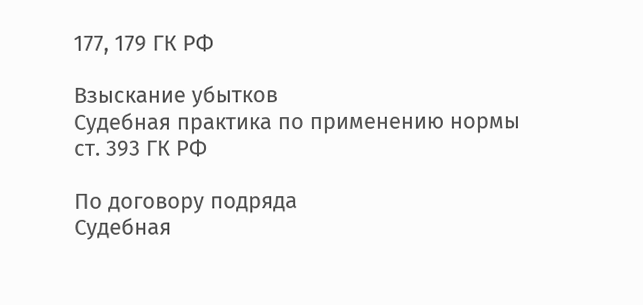177, 179 ГК РФ

Взыскание убытков
Судебная практика по применению нормы ст. 393 ГК РФ

По договору подряда
Судебная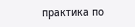практика по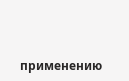применению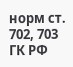норм ст. 702, 703 ГК РФ